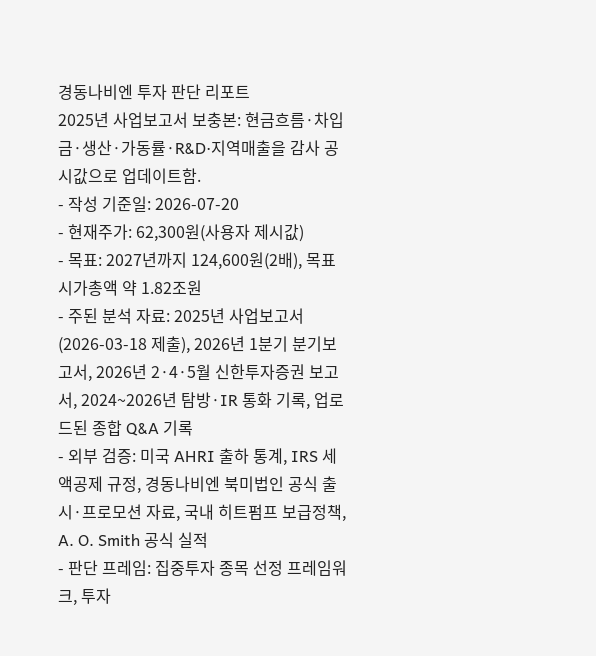경동나비엔 투자 판단 리포트
2025년 사업보고서 보충본: 현금흐름·차입금·생산·가동률·R&D·지역매출을 감사 공시값으로 업데이트함.
- 작성 기준일: 2026-07-20
- 현재주가: 62,300원(사용자 제시값)
- 목표: 2027년까지 124,600원(2배), 목표 시가총액 약 1.82조원
- 주된 분석 자료: 2025년 사업보고서(2026-03-18 제출), 2026년 1분기 분기보고서, 2026년 2·4·5월 신한투자증권 보고서, 2024~2026년 탐방·IR 통화 기록, 업로드된 종합 Q&A 기록
- 외부 검증: 미국 AHRI 출하 통계, IRS 세액공제 규정, 경동나비엔 북미법인 공식 출시·프로모션 자료, 국내 히트펌프 보급정책, A. O. Smith 공식 실적
- 판단 프레임: 집중투자 종목 선정 프레임워크, 투자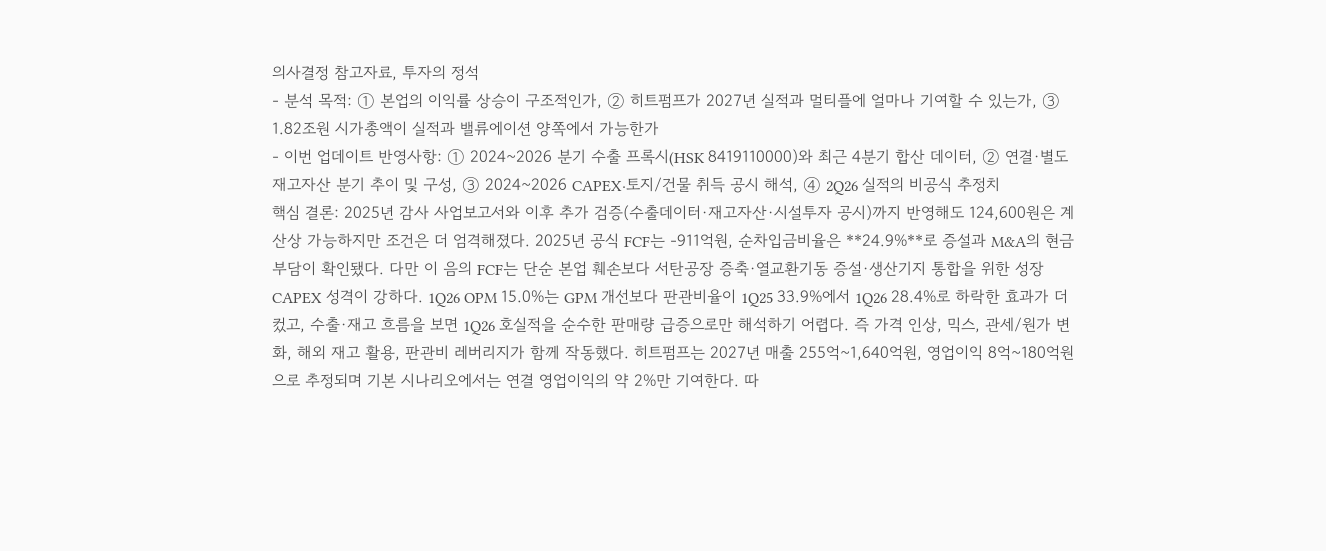의사결정 참고자료, 투자의 정석
- 분석 목적: ① 본업의 이익률 상승이 구조적인가, ② 히트펌프가 2027년 실적과 멀티플에 얼마나 기여할 수 있는가, ③ 1.82조원 시가총액이 실적과 밸류에이션 양쪽에서 가능한가
- 이번 업데이트 반영사항: ① 2024~2026 분기 수출 프록시(HSK 8419110000)와 최근 4분기 합산 데이터, ② 연결·별도 재고자산 분기 추이 및 구성, ③ 2024~2026 CAPEX·토지/건물 취득 공시 해석, ④ 2Q26 실적의 비공식 추정치
핵심 결론: 2025년 감사 사업보고서와 이후 추가 검증(수출데이터·재고자산·시설투자 공시)까지 반영해도 124,600원은 계산상 가능하지만 조건은 더 엄격해졌다. 2025년 공식 FCF는 -911억원, 순차입금비율은 **24.9%**로 증설과 M&A의 현금 부담이 확인됐다. 다만 이 음의 FCF는 단순 본업 훼손보다 서탄공장 증축·열교환기동 증설·생산기지 통합을 위한 성장 CAPEX 성격이 강하다. 1Q26 OPM 15.0%는 GPM 개선보다 판관비율이 1Q25 33.9%에서 1Q26 28.4%로 하락한 효과가 더 컸고, 수출·재고 흐름을 보면 1Q26 호실적을 순수한 판매량 급증으로만 해석하기 어렵다. 즉 가격 인상, 믹스, 관세/원가 변화, 해외 재고 활용, 판관비 레버리지가 함께 작동했다. 히트펌프는 2027년 매출 255억~1,640억원, 영업이익 8억~180억원으로 추정되며 기본 시나리오에서는 연결 영업이익의 약 2%만 기여한다. 따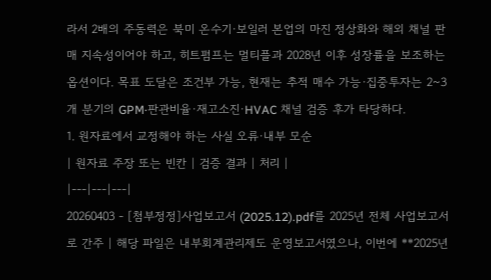라서 2배의 주동력은 북미 온수기·보일러 본업의 마진 정상화와 해외 채널 판매 지속성이어야 하고, 히트펌프는 멀티플과 2028년 이후 성장률을 보조하는 옵션이다. 목표 도달은 조건부 가능, 현재는 추적 매수 가능·집중투자는 2~3개 분기의 GPM·판관비율·재고소진·HVAC 채널 검증 후가 타당하다.
1. 원자료에서 교정해야 하는 사실 오류·내부 모순
| 원자료 주장 또는 빈칸 | 검증 결과 | 처리 |
|---|---|---|
20260403 - [첨부정정]사업보고서 (2025.12).pdf를 2025년 전체 사업보고서로 간주 | 해당 파일은 내부회계관리제도 운영보고서였으나, 이번에 **2025년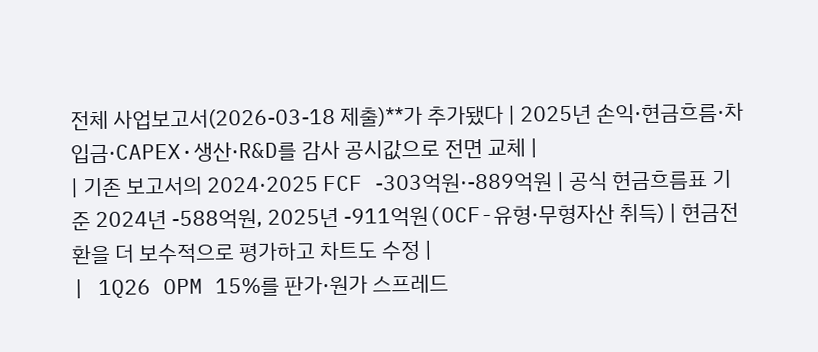전체 사업보고서(2026-03-18 제출)**가 추가됐다 | 2025년 손익·현금흐름·차입금·CAPEX·생산·R&D를 감사 공시값으로 전면 교체 |
| 기존 보고서의 2024·2025 FCF -303억원·-889억원 | 공식 현금흐름표 기준 2024년 -588억원, 2025년 -911억원(OCF-유형·무형자산 취득) | 현금전환을 더 보수적으로 평가하고 차트도 수정 |
| 1Q26 OPM 15%를 판가·원가 스프레드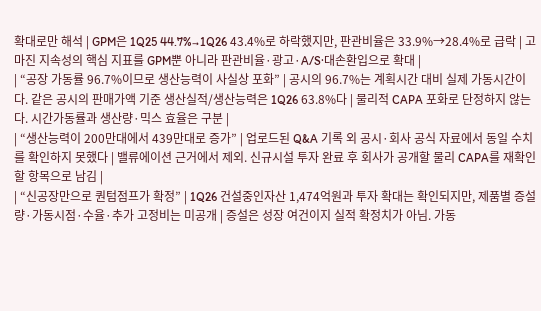확대로만 해석 | GPM은 1Q25 44.7%→1Q26 43.4%로 하락했지만, 판관비율은 33.9%→28.4%로 급락 | 고마진 지속성의 핵심 지표를 GPM뿐 아니라 판관비율·광고·A/S·대손환입으로 확대 |
| “공장 가동률 96.7%이므로 생산능력이 사실상 포화” | 공시의 96.7%는 계획시간 대비 실제 가동시간이다. 같은 공시의 판매가액 기준 생산실적/생산능력은 1Q26 63.8%다 | 물리적 CAPA 포화로 단정하지 않는다. 시간가동률과 생산량·믹스 효율은 구분 |
| “생산능력이 200만대에서 439만대로 증가” | 업로드된 Q&A 기록 외 공시·회사 공식 자료에서 동일 수치를 확인하지 못했다 | 밸류에이션 근거에서 제외. 신규시설 투자 완료 후 회사가 공개할 물리 CAPA를 재확인할 항목으로 남김 |
| “신공장만으로 퀀텀점프가 확정” | 1Q26 건설중인자산 1,474억원과 투자 확대는 확인되지만, 제품별 증설량·가동시점·수율·추가 고정비는 미공개 | 증설은 성장 여건이지 실적 확정치가 아님. 가동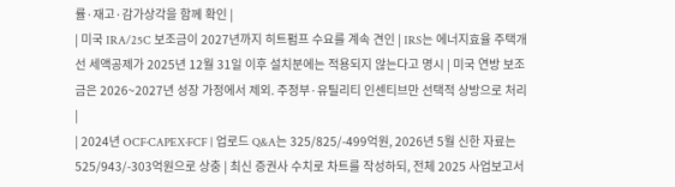률·재고·감가상각을 함께 확인 |
| 미국 IRA/25C 보조금이 2027년까지 히트펌프 수요를 계속 견인 | IRS는 에너지효율 주택개선 세액공제가 2025년 12월 31일 이후 설치분에는 적용되지 않는다고 명시 | 미국 연방 보조금은 2026~2027년 성장 가정에서 제외. 주정부·유틸리티 인센티브만 선택적 상방으로 처리 |
| 2024년 OCF·CAPEX·FCF | 업로드 Q&A는 325/825/-499억원, 2026년 5월 신한 자료는 525/943/-303억원으로 상충 | 최신 증권사 수치로 차트를 작성하되, 전체 2025 사업보고서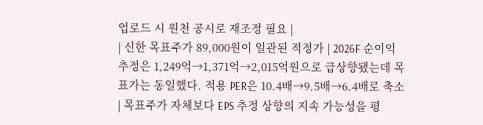업로드 시 원천 공시로 재조정 필요 |
| 신한 목표주가 89,000원이 일관된 적정가 | 2026F 순이익 추정은 1,249억→1,371억→2,015억원으로 급상향됐는데 목표가는 동일했다. 적용 PER은 10.4배→9.5배→6.4배로 축소 | 목표주가 자체보다 EPS 추정 상향의 지속 가능성을 평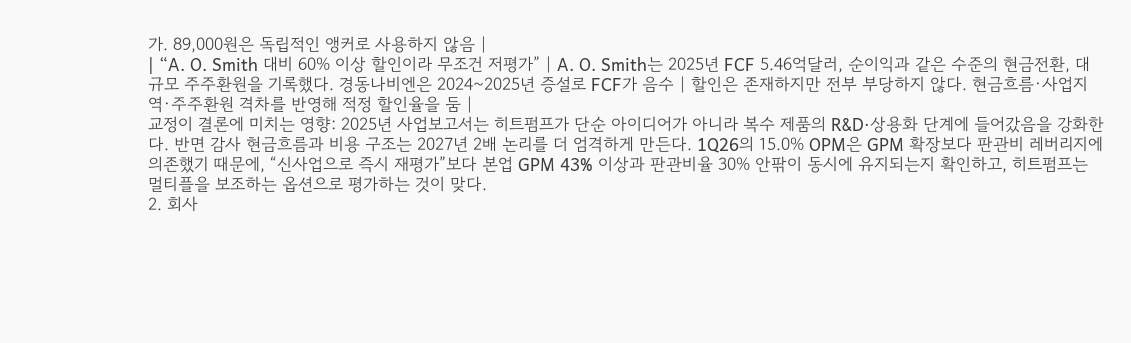가. 89,000원은 독립적인 앵커로 사용하지 않음 |
| “A. O. Smith 대비 60% 이상 할인이라 무조건 저평가” | A. O. Smith는 2025년 FCF 5.46억달러, 순이익과 같은 수준의 현금전환, 대규모 주주환원을 기록했다. 경동나비엔은 2024~2025년 증설로 FCF가 음수 | 할인은 존재하지만 전부 부당하지 않다. 현금흐름·사업지역·주주환원 격차를 반영해 적정 할인율을 둠 |
교정이 결론에 미치는 영향: 2025년 사업보고서는 히트펌프가 단순 아이디어가 아니라 복수 제품의 R&D·상용화 단계에 들어갔음을 강화한다. 반면 감사 현금흐름과 비용 구조는 2027년 2배 논리를 더 엄격하게 만든다. 1Q26의 15.0% OPM은 GPM 확장보다 판관비 레버리지에 의존했기 때문에, “신사업으로 즉시 재평가”보다 본업 GPM 43% 이상과 판관비율 30% 안팎이 동시에 유지되는지 확인하고, 히트펌프는 멀티플을 보조하는 옵션으로 평가하는 것이 맞다.
2. 회사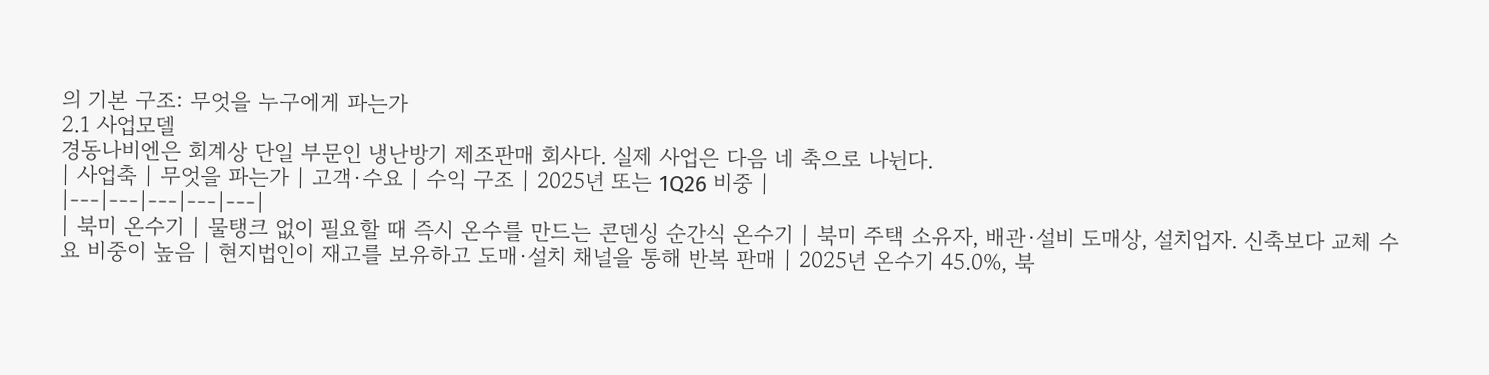의 기본 구조: 무엇을 누구에게 파는가
2.1 사업모델
경동나비엔은 회계상 단일 부문인 냉난방기 제조판매 회사다. 실제 사업은 다음 네 축으로 나뉜다.
| 사업축 | 무엇을 파는가 | 고객·수요 | 수익 구조 | 2025년 또는 1Q26 비중 |
|---|---|---|---|---|
| 북미 온수기 | 물탱크 없이 필요할 때 즉시 온수를 만드는 콘덴싱 순간식 온수기 | 북미 주택 소유자, 배관·설비 도매상, 설치업자. 신축보다 교체 수요 비중이 높음 | 현지법인이 재고를 보유하고 도매·설치 채널을 통해 반복 판매 | 2025년 온수기 45.0%, 북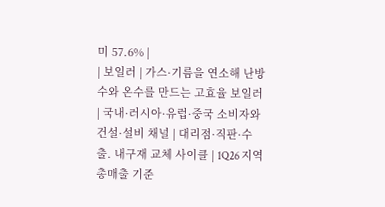미 57.6% |
| 보일러 | 가스·기름을 연소해 난방수와 온수를 만드는 고효율 보일러 | 국내·러시아·유럽·중국 소비자와 건설·설비 채널 | 대리점·직판·수출. 내구재 교체 사이클 | 1Q26 지역 총매출 기준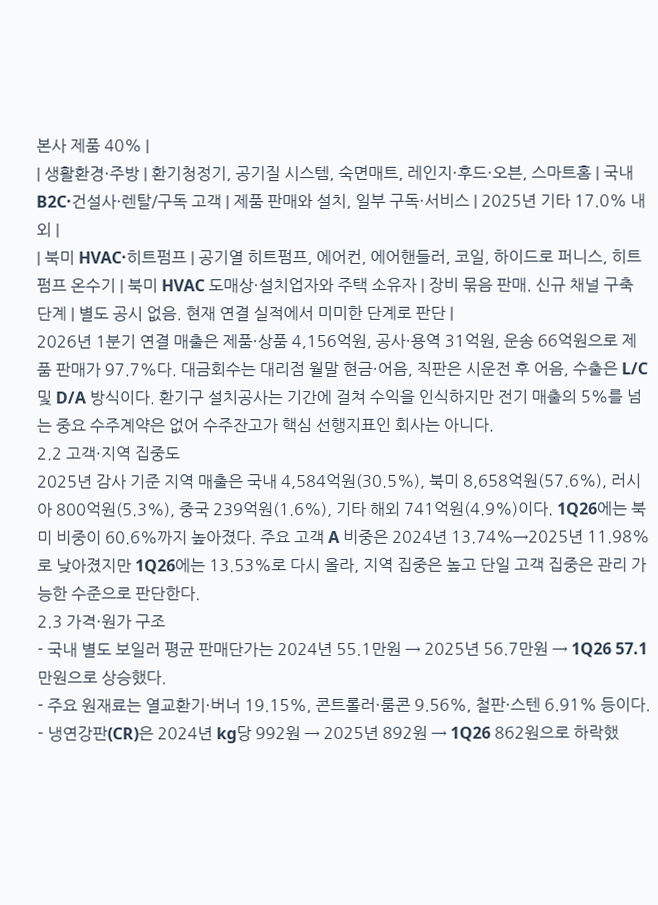본사 제품 40% |
| 생활환경·주방 | 환기청정기, 공기질 시스템, 숙면매트, 레인지·후드·오븐, 스마트홈 | 국내 B2C·건설사·렌탈/구독 고객 | 제품 판매와 설치, 일부 구독·서비스 | 2025년 기타 17.0% 내외 |
| 북미 HVAC·히트펌프 | 공기열 히트펌프, 에어컨, 에어핸들러, 코일, 하이드로 퍼니스, 히트펌프 온수기 | 북미 HVAC 도매상·설치업자와 주택 소유자 | 장비 묶음 판매. 신규 채널 구축 단계 | 별도 공시 없음. 현재 연결 실적에서 미미한 단계로 판단 |
2026년 1분기 연결 매출은 제품·상품 4,156억원, 공사·용역 31억원, 운송 66억원으로 제품 판매가 97.7%다. 대금회수는 대리점 월말 현금·어음, 직판은 시운전 후 어음, 수출은 L/C 및 D/A 방식이다. 환기구 설치공사는 기간에 걸쳐 수익을 인식하지만 전기 매출의 5%를 넘는 중요 수주계약은 없어 수주잔고가 핵심 선행지표인 회사는 아니다.
2.2 고객·지역 집중도
2025년 감사 기준 지역 매출은 국내 4,584억원(30.5%), 북미 8,658억원(57.6%), 러시아 800억원(5.3%), 중국 239억원(1.6%), 기타 해외 741억원(4.9%)이다. 1Q26에는 북미 비중이 60.6%까지 높아졌다. 주요 고객 A 비중은 2024년 13.74%→2025년 11.98%로 낮아졌지만 1Q26에는 13.53%로 다시 올라, 지역 집중은 높고 단일 고객 집중은 관리 가능한 수준으로 판단한다.
2.3 가격·원가 구조
- 국내 별도 보일러 평균 판매단가는 2024년 55.1만원 → 2025년 56.7만원 → 1Q26 57.1만원으로 상승했다.
- 주요 원재료는 열교환기·버너 19.15%, 콘트롤러·룸콘 9.56%, 철판·스텐 6.91% 등이다.
- 냉연강판(CR)은 2024년 kg당 992원 → 2025년 892원 → 1Q26 862원으로 하락했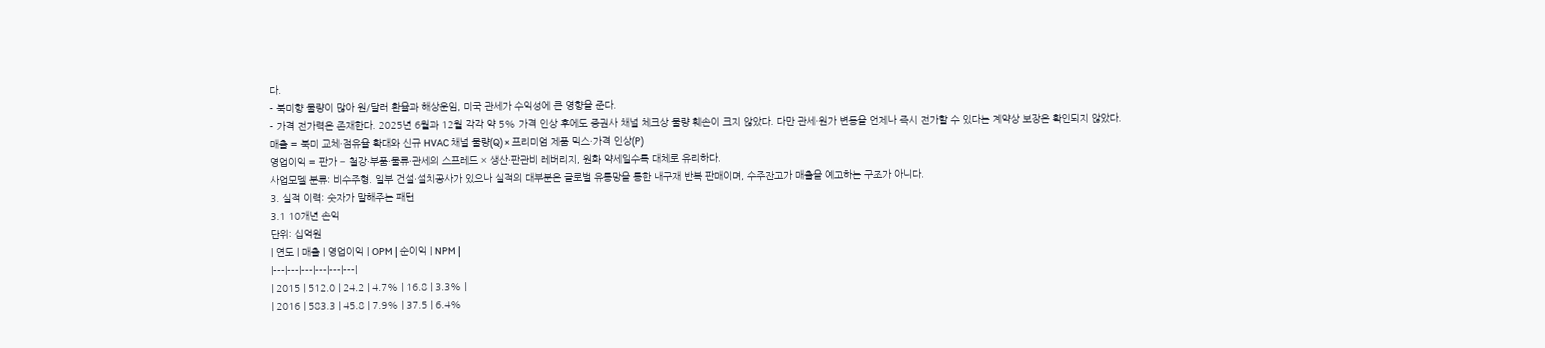다.
- 북미향 물량이 많아 원/달러 환율과 해상운임, 미국 관세가 수익성에 큰 영향을 준다.
- 가격 전가력은 존재한다. 2025년 6월과 12월 각각 약 5% 가격 인상 후에도 증권사 채널 체크상 물량 훼손이 크지 않았다. 다만 관세·원가 변동을 언제나 즉시 전가할 수 있다는 계약상 보장은 확인되지 않았다.
매출 = 북미 교체·점유율 확대와 신규 HVAC 채널 물량(Q) × 프리미엄 제품 믹스·가격 인상(P)
영업이익 = 판가 − 철강·부품·물류·관세의 스프레드 × 생산·판관비 레버리지, 원화 약세일수록 대체로 유리하다.
사업모델 분류: 비수주형. 일부 건설·설치공사가 있으나 실적의 대부분은 글로벌 유통망을 통한 내구재 반복 판매이며, 수주잔고가 매출을 예고하는 구조가 아니다.
3. 실적 이력: 숫자가 말해주는 패턴
3.1 10개년 손익
단위: 십억원
| 연도 | 매출 | 영업이익 | OPM | 순이익 | NPM |
|---|---|---|---|---|---|
| 2015 | 512.0 | 24.2 | 4.7% | 16.8 | 3.3% |
| 2016 | 583.3 | 45.8 | 7.9% | 37.5 | 6.4%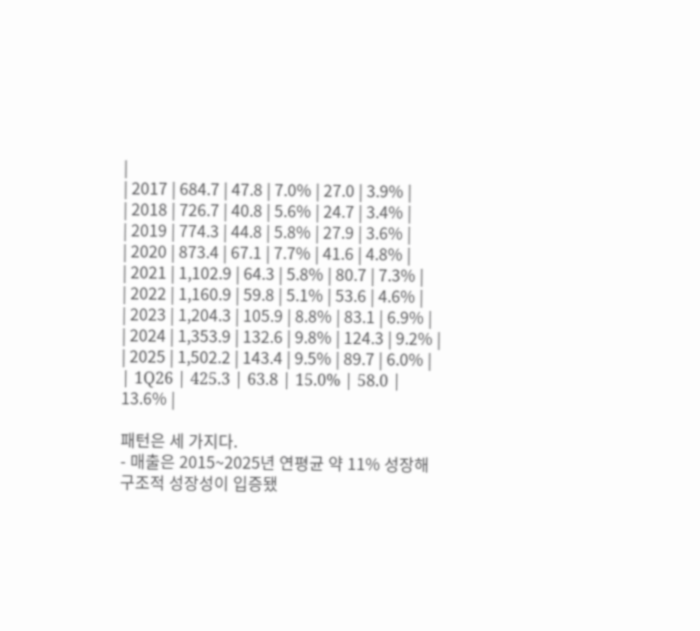|
| 2017 | 684.7 | 47.8 | 7.0% | 27.0 | 3.9% |
| 2018 | 726.7 | 40.8 | 5.6% | 24.7 | 3.4% |
| 2019 | 774.3 | 44.8 | 5.8% | 27.9 | 3.6% |
| 2020 | 873.4 | 67.1 | 7.7% | 41.6 | 4.8% |
| 2021 | 1,102.9 | 64.3 | 5.8% | 80.7 | 7.3% |
| 2022 | 1,160.9 | 59.8 | 5.1% | 53.6 | 4.6% |
| 2023 | 1,204.3 | 105.9 | 8.8% | 83.1 | 6.9% |
| 2024 | 1,353.9 | 132.6 | 9.8% | 124.3 | 9.2% |
| 2025 | 1,502.2 | 143.4 | 9.5% | 89.7 | 6.0% |
| 1Q26 | 425.3 | 63.8 | 15.0% | 58.0 | 13.6% |

패턴은 세 가지다.
- 매출은 2015~2025년 연평균 약 11% 성장해 구조적 성장성이 입증됐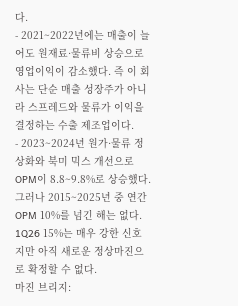다.
- 2021~2022년에는 매출이 늘어도 원재료·물류비 상승으로 영업이익이 감소했다. 즉 이 회사는 단순 매출 성장주가 아니라 스프레드와 물류가 이익을 결정하는 수출 제조업이다.
- 2023~2024년 원가·물류 정상화와 북미 믹스 개선으로 OPM이 8.8~9.8%로 상승했다. 그러나 2015~2025년 중 연간 OPM 10%를 넘긴 해는 없다. 1Q26 15%는 매우 강한 신호지만 아직 새로운 정상마진으로 확정할 수 없다.
마진 브리지: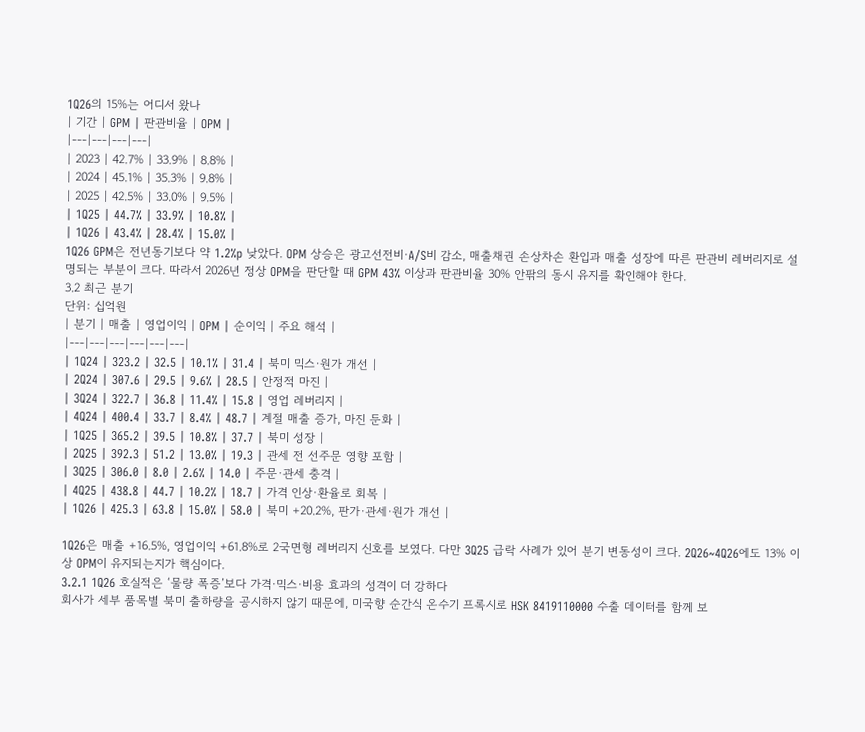1Q26의 15%는 어디서 왔나
| 기간 | GPM | 판관비율 | OPM |
|---|---|---|---|
| 2023 | 42.7% | 33.9% | 8.8% |
| 2024 | 45.1% | 35.3% | 9.8% |
| 2025 | 42.5% | 33.0% | 9.5% |
| 1Q25 | 44.7% | 33.9% | 10.8% |
| 1Q26 | 43.4% | 28.4% | 15.0% |
1Q26 GPM은 전년동기보다 약 1.2%p 낮았다. OPM 상승은 광고선전비·A/S비 감소, 매출채권 손상차손 환입과 매출 성장에 따른 판관비 레버리지로 설명되는 부분이 크다. 따라서 2026년 정상 OPM을 판단할 때 GPM 43% 이상과 판관비율 30% 안팎의 동시 유지를 확인해야 한다.
3.2 최근 분기
단위: 십억원
| 분기 | 매출 | 영업이익 | OPM | 순이익 | 주요 해석 |
|---|---|---|---|---|---|
| 1Q24 | 323.2 | 32.5 | 10.1% | 31.4 | 북미 믹스·원가 개선 |
| 2Q24 | 307.6 | 29.5 | 9.6% | 28.5 | 안정적 마진 |
| 3Q24 | 322.7 | 36.8 | 11.4% | 15.8 | 영업 레버리지 |
| 4Q24 | 400.4 | 33.7 | 8.4% | 48.7 | 계절 매출 증가, 마진 둔화 |
| 1Q25 | 365.2 | 39.5 | 10.8% | 37.7 | 북미 성장 |
| 2Q25 | 392.3 | 51.2 | 13.0% | 19.3 | 관세 전 선주문 영향 포함 |
| 3Q25 | 306.0 | 8.0 | 2.6% | 14.0 | 주문·관세 충격 |
| 4Q25 | 438.8 | 44.7 | 10.2% | 18.7 | 가격 인상·환율로 회복 |
| 1Q26 | 425.3 | 63.8 | 15.0% | 58.0 | 북미 +20.2%, 판가·관세·원가 개선 |

1Q26은 매출 +16.5%, 영업이익 +61.8%로 2국면형 레버리지 신호를 보였다. 다만 3Q25 급락 사례가 있어 분기 변동성이 크다. 2Q26~4Q26에도 13% 이상 OPM이 유지되는지가 핵심이다.
3.2.1 1Q26 호실적은 ‘물량 폭증’보다 가격·믹스·비용 효과의 성격이 더 강하다
회사가 세부 품목별 북미 출하량을 공시하지 않기 때문에, 미국향 순간식 온수기 프록시로 HSK 8419110000 수출 데이터를 함께 보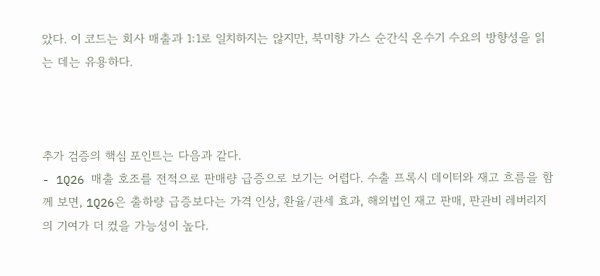았다. 이 코드는 회사 매출과 1:1로 일치하지는 않지만, 북미향 가스 순간식 온수기 수요의 방향성을 읽는 데는 유용하다.



추가 검증의 핵심 포인트는 다음과 같다.
- 1Q26 매출 호조를 전적으로 판매량 급증으로 보기는 어렵다. 수출 프록시 데이터와 재고 흐름을 함께 보면, 1Q26은 출하량 급증보다는 가격 인상, 환율/관세 효과, 해외법인 재고 판매, 판관비 레버리지의 기여가 더 컸을 가능성이 높다.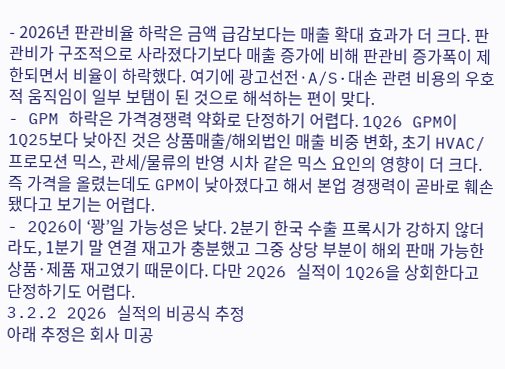- 2026년 판관비율 하락은 금액 급감보다는 매출 확대 효과가 더 크다. 판관비가 구조적으로 사라졌다기보다 매출 증가에 비해 판관비 증가폭이 제한되면서 비율이 하락했다. 여기에 광고선전·A/S·대손 관련 비용의 우호적 움직임이 일부 보탬이 된 것으로 해석하는 편이 맞다.
- GPM 하락은 가격경쟁력 약화로 단정하기 어렵다. 1Q26 GPM이 1Q25보다 낮아진 것은 상품매출/해외법인 매출 비중 변화, 초기 HVAC/프로모션 믹스, 관세/물류의 반영 시차 같은 믹스 요인의 영향이 더 크다. 즉 가격을 올렸는데도 GPM이 낮아졌다고 해서 본업 경쟁력이 곧바로 훼손됐다고 보기는 어렵다.
- 2Q26이 ‘꽝’일 가능성은 낮다. 2분기 한국 수출 프록시가 강하지 않더라도, 1분기 말 연결 재고가 충분했고 그중 상당 부분이 해외 판매 가능한 상품·제품 재고였기 때문이다. 다만 2Q26 실적이 1Q26을 상회한다고 단정하기도 어렵다.
3.2.2 2Q26 실적의 비공식 추정
아래 추정은 회사 미공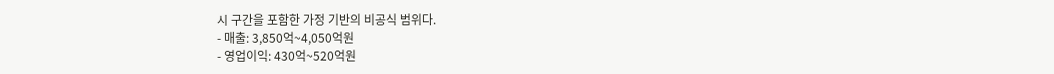시 구간을 포함한 가정 기반의 비공식 범위다.
- 매출: 3,850억~4,050억원
- 영업이익: 430억~520억원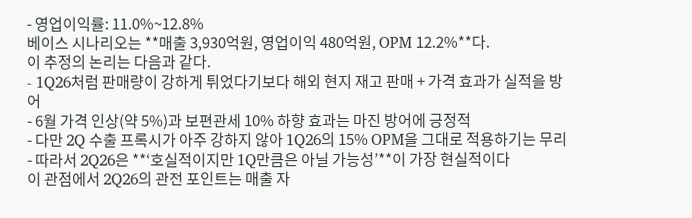- 영업이익률: 11.0%~12.8%
베이스 시나리오는 **매출 3,930억원, 영업이익 480억원, OPM 12.2%**다.
이 추정의 논리는 다음과 같다.
- 1Q26처럼 판매량이 강하게 튀었다기보다 해외 현지 재고 판매 + 가격 효과가 실적을 방어
- 6월 가격 인상(약 5%)과 보편관세 10% 하향 효과는 마진 방어에 긍정적
- 다만 2Q 수출 프록시가 아주 강하지 않아 1Q26의 15% OPM을 그대로 적용하기는 무리
- 따라서 2Q26은 **‘호실적이지만 1Q만큼은 아닐 가능성’**이 가장 현실적이다
이 관점에서 2Q26의 관전 포인트는 매출 자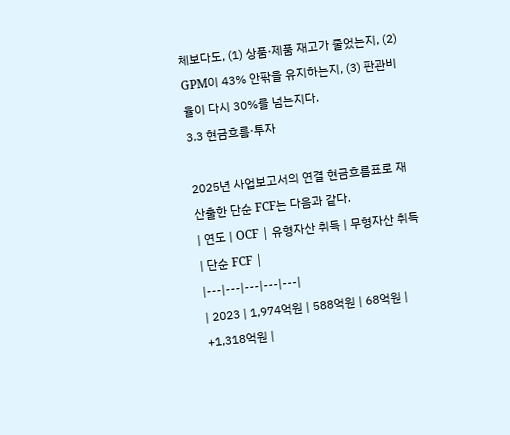체보다도, (1) 상품·제품 재고가 줄었는지, (2) GPM이 43% 안팎을 유지하는지, (3) 판관비율이 다시 30%를 넘는지다.
3.3 현금흐름·투자

2025년 사업보고서의 연결 현금흐름표로 재산출한 단순 FCF는 다음과 같다.
| 연도 | OCF | 유형자산 취득 | 무형자산 취득 | 단순 FCF |
|---|---|---|---|---|
| 2023 | 1,974억원 | 588억원 | 68억원 | +1,318억원 |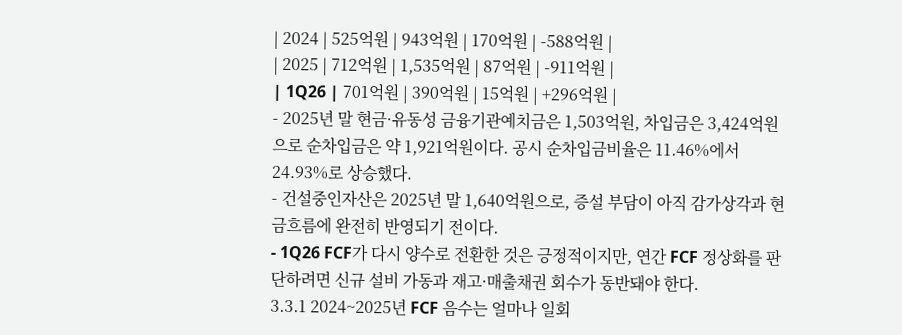| 2024 | 525억원 | 943억원 | 170억원 | -588억원 |
| 2025 | 712억원 | 1,535억원 | 87억원 | -911억원 |
| 1Q26 | 701억원 | 390억원 | 15억원 | +296억원 |
- 2025년 말 현금·유동성 금융기관예치금은 1,503억원, 차입금은 3,424억원으로 순차입금은 약 1,921억원이다. 공시 순차입금비율은 11.46%에서 24.93%로 상승했다.
- 건설중인자산은 2025년 말 1,640억원으로, 증설 부담이 아직 감가상각과 현금흐름에 완전히 반영되기 전이다.
- 1Q26 FCF가 다시 양수로 전환한 것은 긍정적이지만, 연간 FCF 정상화를 판단하려면 신규 설비 가동과 재고·매출채권 회수가 동반돼야 한다.
3.3.1 2024~2025년 FCF 음수는 얼마나 일회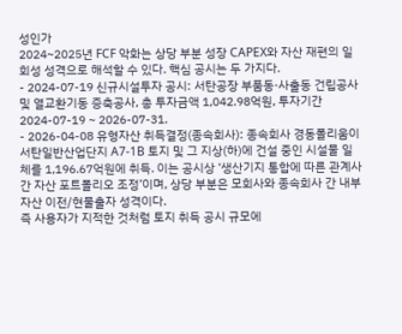성인가
2024~2025년 FCF 악화는 상당 부분 성장 CAPEX와 자산 재편의 일회성 성격으로 해석할 수 있다. 핵심 공시는 두 가지다.
- 2024-07-19 신규시설투자 공시: 서탄공장 부품동·사출동 건립공사 및 열교환기동 증축공사, 총 투자금액 1,042.98억원, 투자기간 2024-07-19 ~ 2026-07-31.
- 2026-04-08 유형자산 취득결정(종속회사): 종속회사 경동폴리움이 서탄일반산업단지 A7-1B 토지 및 그 지상(하)에 건설 중인 시설물 일체를 1,196.67억원에 취득. 이는 공시상 ‘생산기지 통합에 따른 관계사간 자산 포트폴리오 조정’이며, 상당 부분은 모회사와 종속회사 간 내부 자산 이전/현물출자 성격이다.
즉 사용자가 지적한 것처럼 토지 취득 공시 규모에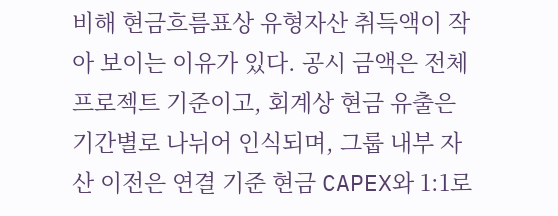비해 현금흐름표상 유형자산 취득액이 작아 보이는 이유가 있다. 공시 금액은 전체 프로젝트 기준이고, 회계상 현금 유출은 기간별로 나뉘어 인식되며, 그룹 내부 자산 이전은 연결 기준 현금 CAPEX와 1:1로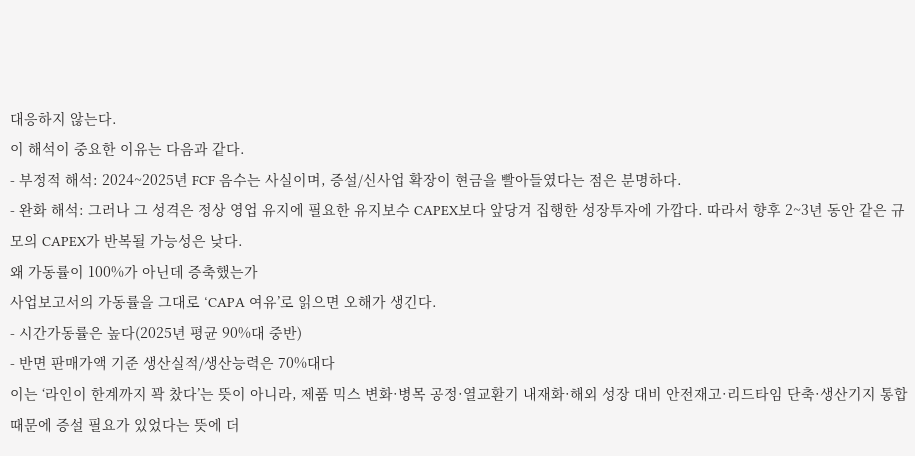대응하지 않는다.
이 해석이 중요한 이유는 다음과 같다.
- 부정적 해석: 2024~2025년 FCF 음수는 사실이며, 증설/신사업 확장이 현금을 빨아들였다는 점은 분명하다.
- 완화 해석: 그러나 그 성격은 정상 영업 유지에 필요한 유지보수 CAPEX보다 앞당겨 집행한 성장투자에 가깝다. 따라서 향후 2~3년 동안 같은 규모의 CAPEX가 반복될 가능성은 낮다.
왜 가동률이 100%가 아닌데 증축했는가
사업보고서의 가동률을 그대로 ‘CAPA 여유’로 읽으면 오해가 생긴다.
- 시간가동률은 높다(2025년 평균 90%대 중반)
- 반면 판매가액 기준 생산실적/생산능력은 70%대다
이는 ‘라인이 한계까지 꽉 찼다’는 뜻이 아니라, 제품 믹스 변화·병목 공정·열교환기 내재화·해외 성장 대비 안전재고·리드타임 단축·생산기지 통합 때문에 증설 필요가 있었다는 뜻에 더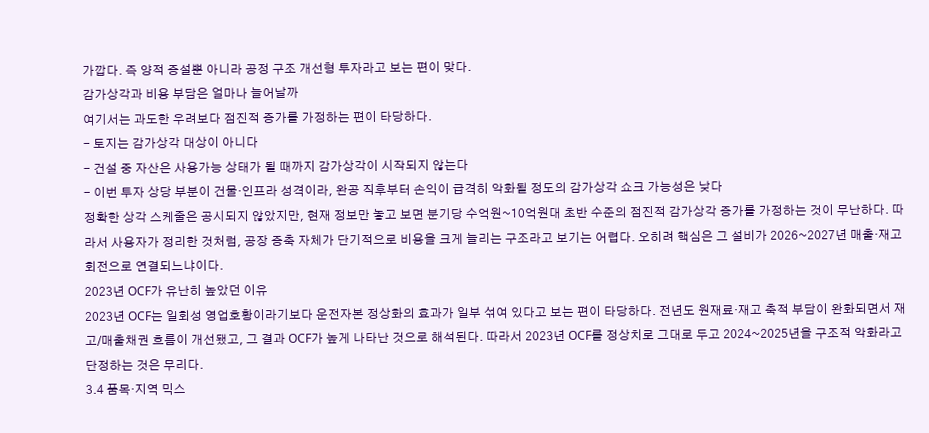가깝다. 즉 양적 증설뿐 아니라 공정 구조 개선형 투자라고 보는 편이 맞다.
감가상각과 비용 부담은 얼마나 늘어날까
여기서는 과도한 우려보다 점진적 증가를 가정하는 편이 타당하다.
- 토지는 감가상각 대상이 아니다
- 건설 중 자산은 사용가능 상태가 될 때까지 감가상각이 시작되지 않는다
- 이번 투자 상당 부분이 건물·인프라 성격이라, 완공 직후부터 손익이 급격히 악화될 정도의 감가상각 쇼크 가능성은 낮다
정확한 상각 스케줄은 공시되지 않았지만, 현재 정보만 놓고 보면 분기당 수억원~10억원대 초반 수준의 점진적 감가상각 증가를 가정하는 것이 무난하다. 따라서 사용자가 정리한 것처럼, 공장 증축 자체가 단기적으로 비용을 크게 늘리는 구조라고 보기는 어렵다. 오히려 핵심은 그 설비가 2026~2027년 매출·재고회전으로 연결되느냐이다.
2023년 OCF가 유난히 높았던 이유
2023년 OCF는 일회성 영업호황이라기보다 운전자본 정상화의 효과가 일부 섞여 있다고 보는 편이 타당하다. 전년도 원재료·재고 축적 부담이 완화되면서 재고/매출채권 흐름이 개선됐고, 그 결과 OCF가 높게 나타난 것으로 해석된다. 따라서 2023년 OCF를 정상치로 그대로 두고 2024~2025년을 구조적 악화라고 단정하는 것은 무리다.
3.4 품목·지역 믹스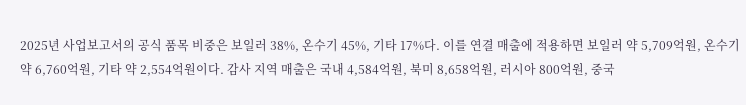2025년 사업보고서의 공식 품목 비중은 보일러 38%, 온수기 45%, 기타 17%다. 이를 연결 매출에 적용하면 보일러 약 5,709억원, 온수기 약 6,760억원, 기타 약 2,554억원이다. 감사 지역 매출은 국내 4,584억원, 북미 8,658억원, 러시아 800억원, 중국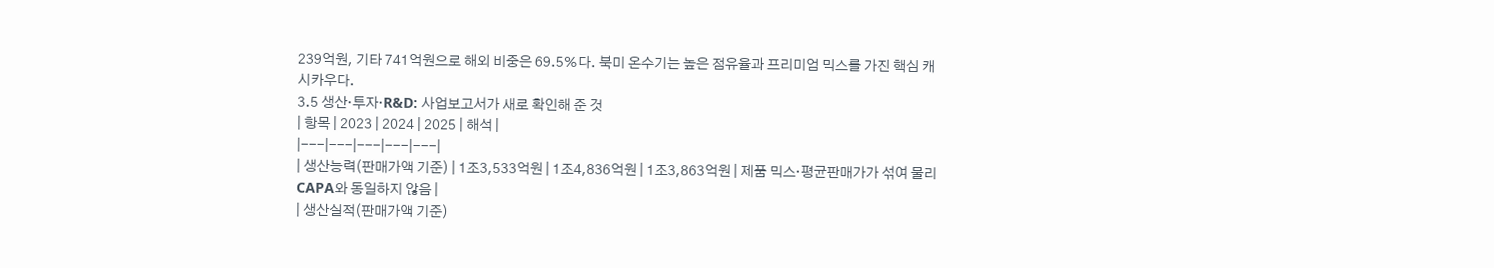239억원, 기타 741억원으로 해외 비중은 69.5%다. 북미 온수기는 높은 점유율과 프리미엄 믹스를 가진 핵심 캐시카우다.
3.5 생산·투자·R&D: 사업보고서가 새로 확인해 준 것
| 항목 | 2023 | 2024 | 2025 | 해석 |
|---|---|---|---|---|
| 생산능력(판매가액 기준) | 1조3,533억원 | 1조4,836억원 | 1조3,863억원 | 제품 믹스·평균판매가가 섞여 물리 CAPA와 동일하지 않음 |
| 생산실적(판매가액 기준)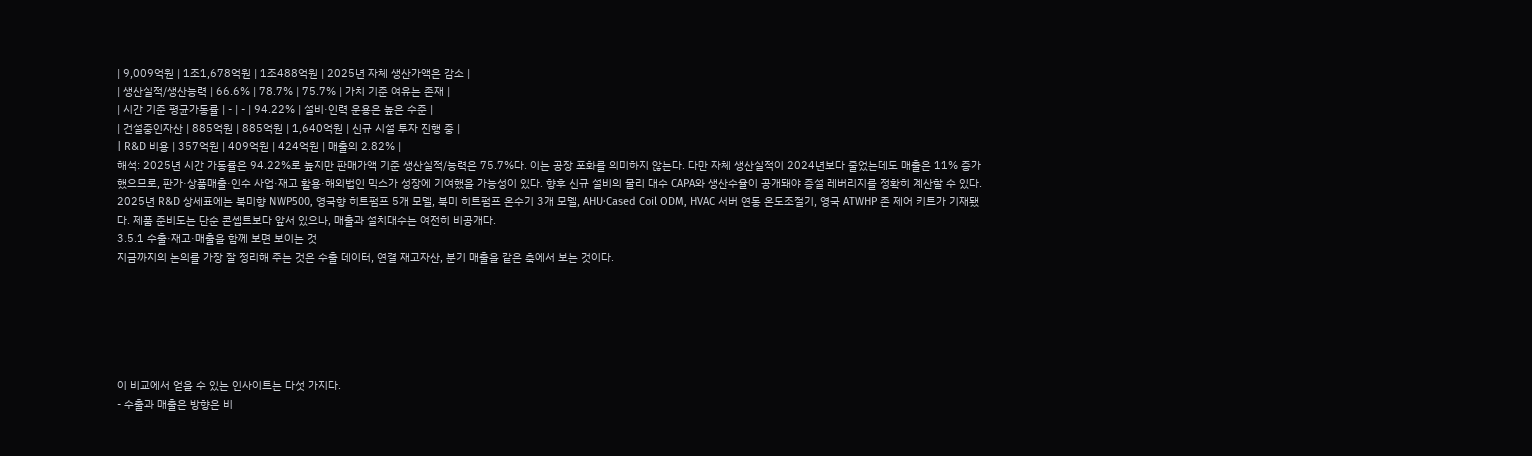| 9,009억원 | 1조1,678억원 | 1조488억원 | 2025년 자체 생산가액은 감소 |
| 생산실적/생산능력 | 66.6% | 78.7% | 75.7% | 가치 기준 여유는 존재 |
| 시간 기준 평균가동률 | - | - | 94.22% | 설비·인력 운용은 높은 수준 |
| 건설중인자산 | 885억원 | 885억원 | 1,640억원 | 신규 시설 투자 진행 중 |
| R&D 비용 | 357억원 | 409억원 | 424억원 | 매출의 2.82% |
해석: 2025년 시간 가동률은 94.22%로 높지만 판매가액 기준 생산실적/능력은 75.7%다. 이는 공장 포화를 의미하지 않는다. 다만 자체 생산실적이 2024년보다 줄었는데도 매출은 11% 증가했으므로, 판가·상품매출·인수 사업·재고 활용·해외법인 믹스가 성장에 기여했을 가능성이 있다. 향후 신규 설비의 물리 대수 CAPA와 생산수율이 공개돼야 증설 레버리지를 정확히 계산할 수 있다.
2025년 R&D 상세표에는 북미향 NWP500, 영국향 히트펌프 5개 모델, 북미 히트펌프 온수기 3개 모델, AHU·Cased Coil ODM, HVAC 서버 연동 온도조절기, 영국 ATWHP 존 제어 키트가 기재됐다. 제품 준비도는 단순 콘셉트보다 앞서 있으나, 매출과 설치대수는 여전히 비공개다.
3.5.1 수출·재고·매출을 함께 보면 보이는 것
지금까지의 논의를 가장 잘 정리해 주는 것은 수출 데이터, 연결 재고자산, 분기 매출을 같은 축에서 보는 것이다.






이 비교에서 얻을 수 있는 인사이트는 다섯 가지다.
- 수출과 매출은 방향은 비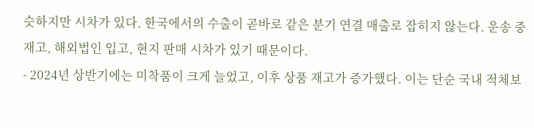슷하지만 시차가 있다. 한국에서의 수출이 곧바로 같은 분기 연결 매출로 잡히지 않는다. 운송 중 재고, 해외법인 입고, 현지 판매 시차가 있기 때문이다.
- 2024년 상반기에는 미착품이 크게 늘었고, 이후 상품 재고가 증가했다. 이는 단순 국내 적체보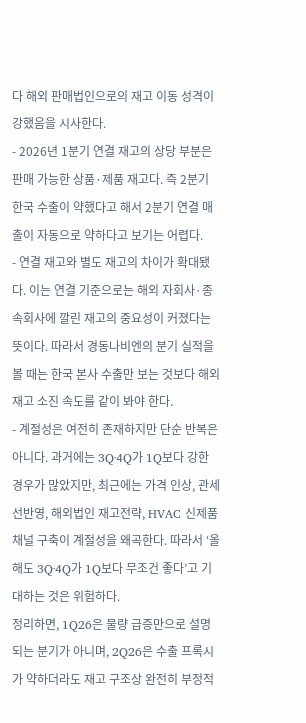다 해외 판매법인으로의 재고 이동 성격이 강했음을 시사한다.
- 2026년 1분기 연결 재고의 상당 부분은 판매 가능한 상품·제품 재고다. 즉 2분기 한국 수출이 약했다고 해서 2분기 연결 매출이 자동으로 약하다고 보기는 어렵다.
- 연결 재고와 별도 재고의 차이가 확대됐다. 이는 연결 기준으로는 해외 자회사·종속회사에 깔린 재고의 중요성이 커졌다는 뜻이다. 따라서 경동나비엔의 분기 실적을 볼 때는 한국 본사 수출만 보는 것보다 해외재고 소진 속도를 같이 봐야 한다.
- 계절성은 여전히 존재하지만 단순 반복은 아니다. 과거에는 3Q·4Q가 1Q보다 강한 경우가 많았지만, 최근에는 가격 인상, 관세 선반영, 해외법인 재고전략, HVAC 신제품 채널 구축이 계절성을 왜곡한다. 따라서 ‘올해도 3Q·4Q가 1Q보다 무조건 좋다’고 기대하는 것은 위험하다.
정리하면, 1Q26은 물량 급증만으로 설명되는 분기가 아니며, 2Q26은 수출 프록시가 약하더라도 재고 구조상 완전히 부정적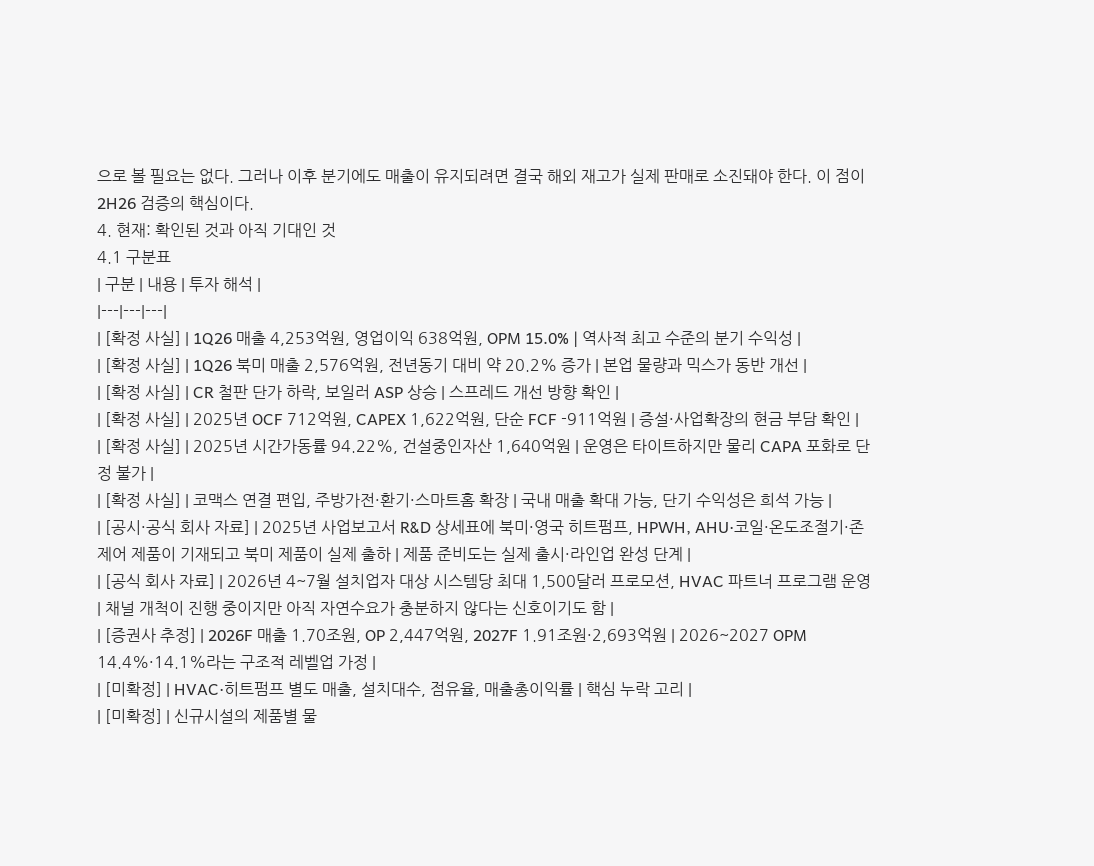으로 볼 필요는 없다. 그러나 이후 분기에도 매출이 유지되려면 결국 해외 재고가 실제 판매로 소진돼야 한다. 이 점이 2H26 검증의 핵심이다.
4. 현재: 확인된 것과 아직 기대인 것
4.1 구분표
| 구분 | 내용 | 투자 해석 |
|---|---|---|
| [확정 사실] | 1Q26 매출 4,253억원, 영업이익 638억원, OPM 15.0% | 역사적 최고 수준의 분기 수익성 |
| [확정 사실] | 1Q26 북미 매출 2,576억원, 전년동기 대비 약 20.2% 증가 | 본업 물량과 믹스가 동반 개선 |
| [확정 사실] | CR 철판 단가 하락, 보일러 ASP 상승 | 스프레드 개선 방향 확인 |
| [확정 사실] | 2025년 OCF 712억원, CAPEX 1,622억원, 단순 FCF -911억원 | 증설·사업확장의 현금 부담 확인 |
| [확정 사실] | 2025년 시간가동률 94.22%, 건설중인자산 1,640억원 | 운영은 타이트하지만 물리 CAPA 포화로 단정 불가 |
| [확정 사실] | 코맥스 연결 편입, 주방가전·환기·스마트홈 확장 | 국내 매출 확대 가능, 단기 수익성은 희석 가능 |
| [공시·공식 회사 자료] | 2025년 사업보고서 R&D 상세표에 북미·영국 히트펌프, HPWH, AHU·코일·온도조절기·존 제어 제품이 기재되고 북미 제품이 실제 출하 | 제품 준비도는 실제 출시·라인업 완성 단계 |
| [공식 회사 자료] | 2026년 4~7월 설치업자 대상 시스템당 최대 1,500달러 프로모션, HVAC 파트너 프로그램 운영 | 채널 개척이 진행 중이지만 아직 자연수요가 충분하지 않다는 신호이기도 함 |
| [증권사 추정] | 2026F 매출 1.70조원, OP 2,447억원, 2027F 1.91조원·2,693억원 | 2026~2027 OPM 14.4%·14.1%라는 구조적 레벨업 가정 |
| [미확정] | HVAC·히트펌프 별도 매출, 설치대수, 점유율, 매출총이익률 | 핵심 누락 고리 |
| [미확정] | 신규시설의 제품별 물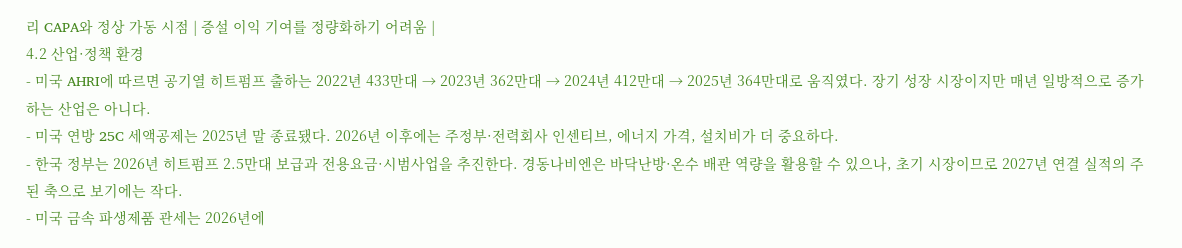리 CAPA와 정상 가동 시점 | 증설 이익 기여를 정량화하기 어려움 |
4.2 산업·정책 환경
- 미국 AHRI에 따르면 공기열 히트펌프 출하는 2022년 433만대 → 2023년 362만대 → 2024년 412만대 → 2025년 364만대로 움직였다. 장기 성장 시장이지만 매년 일방적으로 증가하는 산업은 아니다.
- 미국 연방 25C 세액공제는 2025년 말 종료됐다. 2026년 이후에는 주정부·전력회사 인센티브, 에너지 가격, 설치비가 더 중요하다.
- 한국 정부는 2026년 히트펌프 2.5만대 보급과 전용요금·시범사업을 추진한다. 경동나비엔은 바닥난방·온수 배관 역량을 활용할 수 있으나, 초기 시장이므로 2027년 연결 실적의 주된 축으로 보기에는 작다.
- 미국 금속 파생제품 관세는 2026년에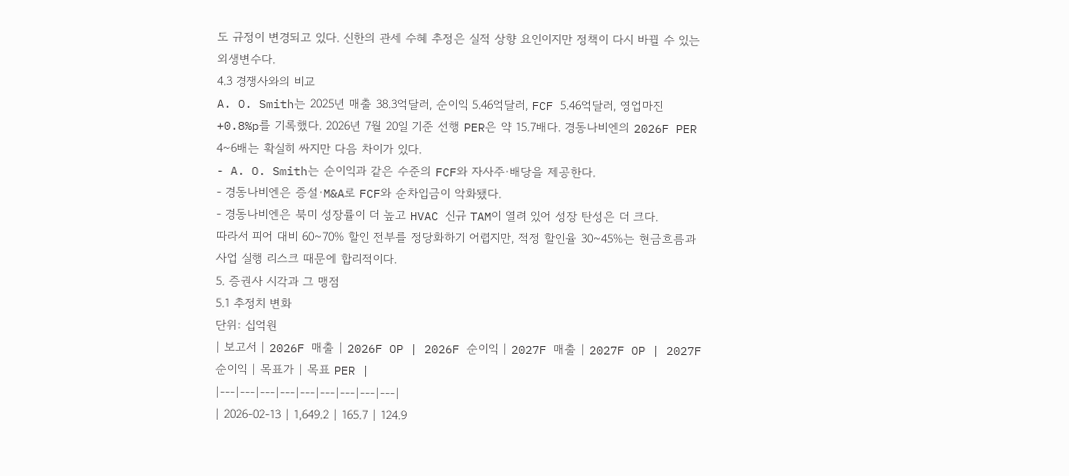도 규정이 변경되고 있다. 신한의 관세 수혜 추정은 실적 상향 요인이지만 정책이 다시 바뀔 수 있는 외생변수다.
4.3 경쟁사와의 비교
A. O. Smith는 2025년 매출 38.3억달러, 순이익 5.46억달러, FCF 5.46억달러, 영업마진 +0.8%p를 기록했다. 2026년 7월 20일 기준 선행 PER은 약 15.7배다. 경동나비엔의 2026F PER 4~6배는 확실히 싸지만 다음 차이가 있다.
- A. O. Smith는 순이익과 같은 수준의 FCF와 자사주·배당을 제공한다.
- 경동나비엔은 증설·M&A로 FCF와 순차입금이 악화됐다.
- 경동나비엔은 북미 성장률이 더 높고 HVAC 신규 TAM이 열려 있어 성장 탄성은 더 크다.
따라서 피어 대비 60~70% 할인 전부를 정당화하기 어렵지만, 적정 할인율 30~45%는 현금흐름과 사업 실행 리스크 때문에 합리적이다.
5. 증권사 시각과 그 맹점
5.1 추정치 변화
단위: 십억원
| 보고서 | 2026F 매출 | 2026F OP | 2026F 순이익 | 2027F 매출 | 2027F OP | 2027F 순이익 | 목표가 | 목표 PER |
|---|---|---|---|---|---|---|---|---|
| 2026-02-13 | 1,649.2 | 165.7 | 124.9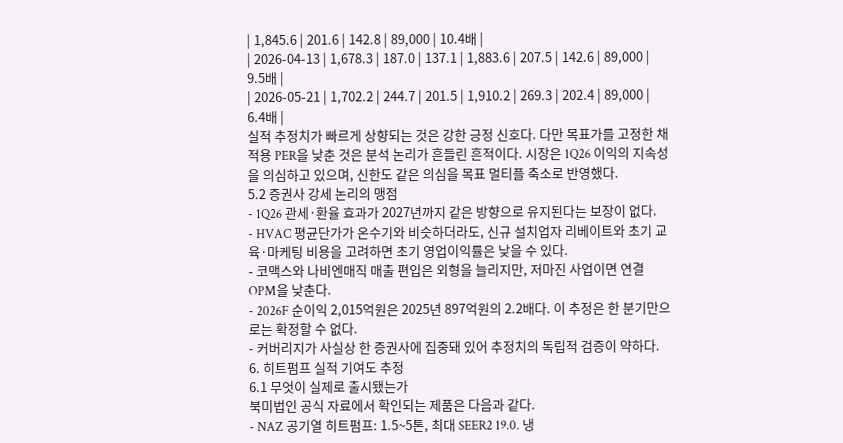| 1,845.6 | 201.6 | 142.8 | 89,000 | 10.4배 |
| 2026-04-13 | 1,678.3 | 187.0 | 137.1 | 1,883.6 | 207.5 | 142.6 | 89,000 | 9.5배 |
| 2026-05-21 | 1,702.2 | 244.7 | 201.5 | 1,910.2 | 269.3 | 202.4 | 89,000 | 6.4배 |
실적 추정치가 빠르게 상향되는 것은 강한 긍정 신호다. 다만 목표가를 고정한 채 적용 PER을 낮춘 것은 분석 논리가 흔들린 흔적이다. 시장은 1Q26 이익의 지속성을 의심하고 있으며, 신한도 같은 의심을 목표 멀티플 축소로 반영했다.
5.2 증권사 강세 논리의 맹점
- 1Q26 관세·환율 효과가 2027년까지 같은 방향으로 유지된다는 보장이 없다.
- HVAC 평균단가가 온수기와 비슷하더라도, 신규 설치업자 리베이트와 초기 교육·마케팅 비용을 고려하면 초기 영업이익률은 낮을 수 있다.
- 코맥스와 나비엔매직 매출 편입은 외형을 늘리지만, 저마진 사업이면 연결 OPM을 낮춘다.
- 2026F 순이익 2,015억원은 2025년 897억원의 2.2배다. 이 추정은 한 분기만으로는 확정할 수 없다.
- 커버리지가 사실상 한 증권사에 집중돼 있어 추정치의 독립적 검증이 약하다.
6. 히트펌프 실적 기여도 추정
6.1 무엇이 실제로 출시됐는가
북미법인 공식 자료에서 확인되는 제품은 다음과 같다.
- NAZ 공기열 히트펌프: 1.5~5톤, 최대 SEER2 19.0. 냉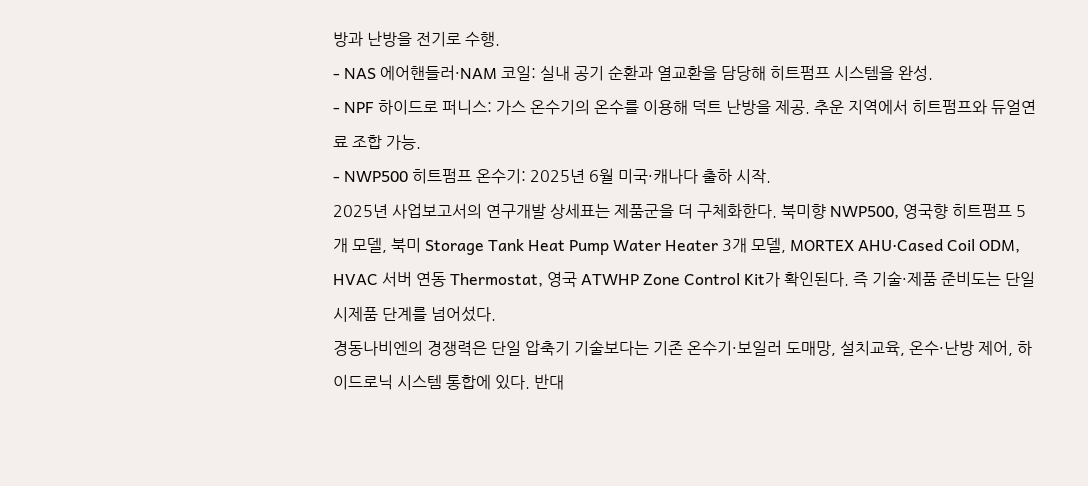방과 난방을 전기로 수행.
- NAS 에어핸들러·NAM 코일: 실내 공기 순환과 열교환을 담당해 히트펌프 시스템을 완성.
- NPF 하이드로 퍼니스: 가스 온수기의 온수를 이용해 덕트 난방을 제공. 추운 지역에서 히트펌프와 듀얼연료 조합 가능.
- NWP500 히트펌프 온수기: 2025년 6월 미국·캐나다 출하 시작.
2025년 사업보고서의 연구개발 상세표는 제품군을 더 구체화한다. 북미향 NWP500, 영국향 히트펌프 5개 모델, 북미 Storage Tank Heat Pump Water Heater 3개 모델, MORTEX AHU·Cased Coil ODM, HVAC 서버 연동 Thermostat, 영국 ATWHP Zone Control Kit가 확인된다. 즉 기술·제품 준비도는 단일 시제품 단계를 넘어섰다.
경동나비엔의 경쟁력은 단일 압축기 기술보다는 기존 온수기·보일러 도매망, 설치교육, 온수·난방 제어, 하이드로닉 시스템 통합에 있다. 반대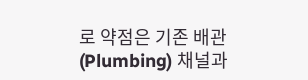로 약점은 기존 배관(Plumbing) 채널과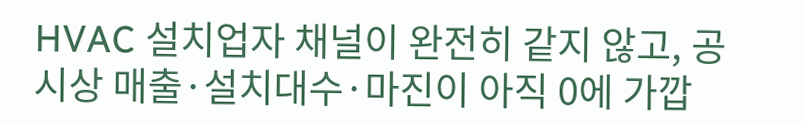HVAC 설치업자 채널이 완전히 같지 않고, 공시상 매출·설치대수·마진이 아직 0에 가깝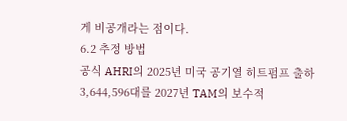게 비공개라는 점이다.
6.2 추정 방법
공식 AHRI의 2025년 미국 공기열 히트펌프 출하 3,644,596대를 2027년 TAM의 보수적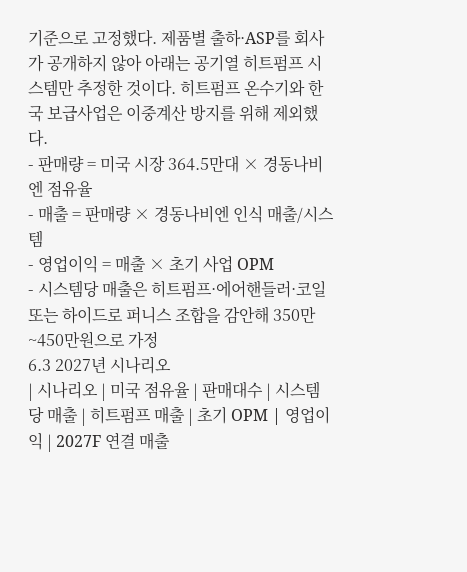기준으로 고정했다. 제품별 출하·ASP를 회사가 공개하지 않아 아래는 공기열 히트펌프 시스템만 추정한 것이다. 히트펌프 온수기와 한국 보급사업은 이중계산 방지를 위해 제외했다.
- 판매량 = 미국 시장 364.5만대 × 경동나비엔 점유율
- 매출 = 판매량 × 경동나비엔 인식 매출/시스템
- 영업이익 = 매출 × 초기 사업 OPM
- 시스템당 매출은 히트펌프·에어핸들러·코일 또는 하이드로 퍼니스 조합을 감안해 350만~450만원으로 가정
6.3 2027년 시나리오
| 시나리오 | 미국 점유율 | 판매대수 | 시스템당 매출 | 히트펌프 매출 | 초기 OPM | 영업이익 | 2027F 연결 매출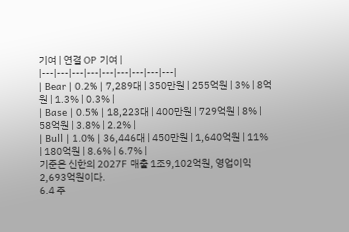기여 | 연결 OP 기여 |
|---|---|---|---|---|---|---|---|---|
| Bear | 0.2% | 7,289대 | 350만원 | 255억원 | 3% | 8억원 | 1.3% | 0.3% |
| Base | 0.5% | 18,223대 | 400만원 | 729억원 | 8% | 58억원 | 3.8% | 2.2% |
| Bull | 1.0% | 36,446대 | 450만원 | 1,640억원 | 11% | 180억원 | 8.6% | 6.7% |
기준은 신한의 2027F 매출 1조9,102억원, 영업이익 2,693억원이다.
6.4 주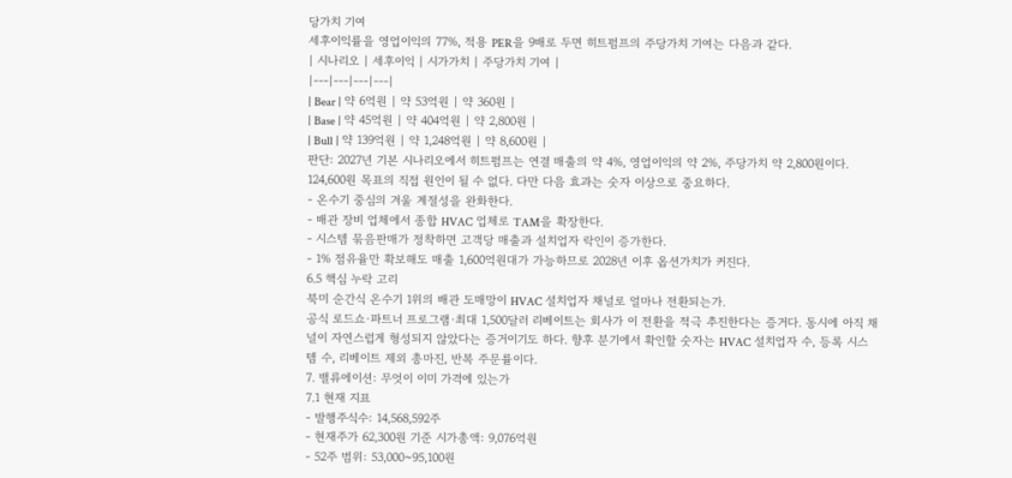당가치 기여
세후이익률을 영업이익의 77%, 적용 PER을 9배로 두면 히트펌프의 주당가치 기여는 다음과 같다.
| 시나리오 | 세후이익 | 시가가치 | 주당가치 기여 |
|---|---|---|---|
| Bear | 약 6억원 | 약 53억원 | 약 360원 |
| Base | 약 45억원 | 약 404억원 | 약 2,800원 |
| Bull | 약 139억원 | 약 1,248억원 | 약 8,600원 |
판단: 2027년 기본 시나리오에서 히트펌프는 연결 매출의 약 4%, 영업이익의 약 2%, 주당가치 약 2,800원이다. 124,600원 목표의 직접 원인이 될 수 없다. 다만 다음 효과는 숫자 이상으로 중요하다.
- 온수기 중심의 겨울 계절성을 완화한다.
- 배관 장비 업체에서 종합 HVAC 업체로 TAM을 확장한다.
- 시스템 묶음판매가 정착하면 고객당 매출과 설치업자 락인이 증가한다.
- 1% 점유율만 확보해도 매출 1,600억원대가 가능하므로 2028년 이후 옵션가치가 커진다.
6.5 핵심 누락 고리
북미 순간식 온수기 1위의 배관 도매망이 HVAC 설치업자 채널로 얼마나 전환되는가.
공식 로드쇼·파트너 프로그램·최대 1,500달러 리베이트는 회사가 이 전환을 적극 추진한다는 증거다. 동시에 아직 채널이 자연스럽게 형성되지 않았다는 증거이기도 하다. 향후 분기에서 확인할 숫자는 HVAC 설치업자 수, 등록 시스템 수, 리베이트 제외 총마진, 반복 주문률이다.
7. 밸류에이션: 무엇이 이미 가격에 있는가
7.1 현재 지표
- 발행주식수: 14,568,592주
- 현재주가 62,300원 기준 시가총액: 9,076억원
- 52주 범위: 53,000~95,100원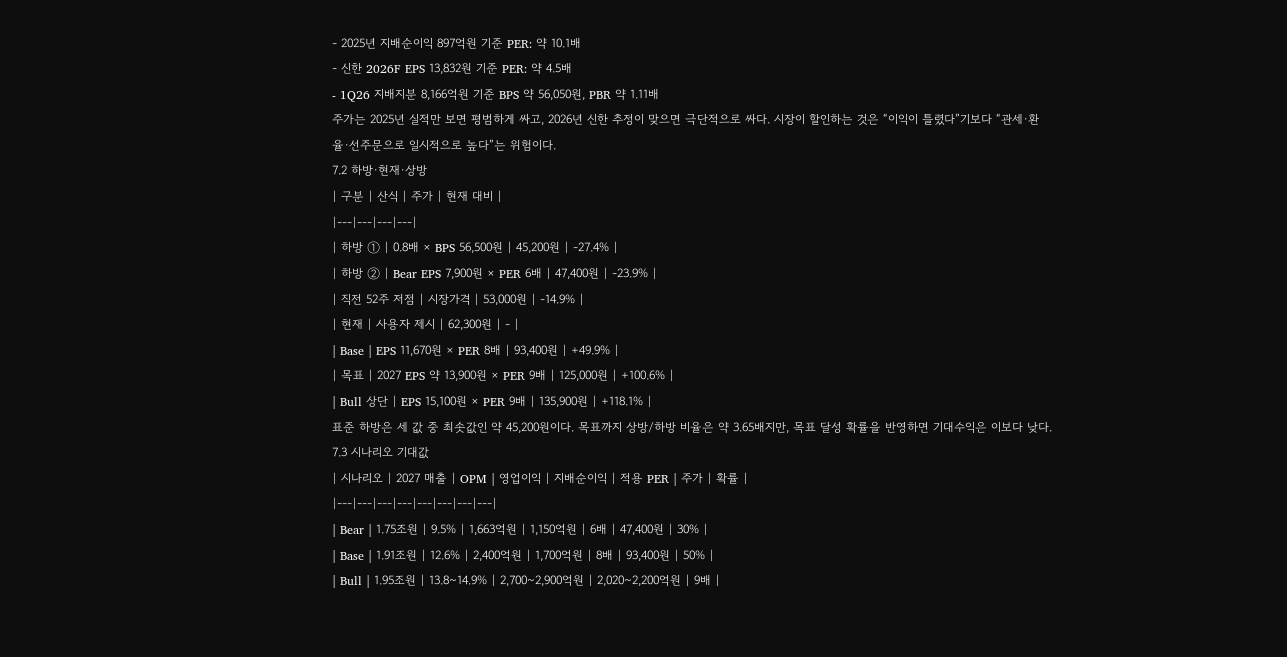- 2025년 지배순이익 897억원 기준 PER: 약 10.1배
- 신한 2026F EPS 13,832원 기준 PER: 약 4.5배
- 1Q26 지배지분 8,166억원 기준 BPS 약 56,050원, PBR 약 1.11배
주가는 2025년 실적만 보면 평범하게 싸고, 2026년 신한 추정이 맞으면 극단적으로 싸다. 시장이 할인하는 것은 “이익이 틀렸다”기보다 “관세·환율·선주문으로 일시적으로 높다”는 위험이다.
7.2 하방·현재·상방
| 구분 | 산식 | 주가 | 현재 대비 |
|---|---|---|---|
| 하방 ① | 0.8배 × BPS 56,500원 | 45,200원 | -27.4% |
| 하방 ② | Bear EPS 7,900원 × PER 6배 | 47,400원 | -23.9% |
| 직전 52주 저점 | 시장가격 | 53,000원 | -14.9% |
| 현재 | 사용자 제시 | 62,300원 | - |
| Base | EPS 11,670원 × PER 8배 | 93,400원 | +49.9% |
| 목표 | 2027 EPS 약 13,900원 × PER 9배 | 125,000원 | +100.6% |
| Bull 상단 | EPS 15,100원 × PER 9배 | 135,900원 | +118.1% |
표준 하방은 세 값 중 최솟값인 약 45,200원이다. 목표까지 상방/하방 비율은 약 3.65배지만, 목표 달성 확률을 반영하면 기대수익은 이보다 낮다.
7.3 시나리오 기대값
| 시나리오 | 2027 매출 | OPM | 영업이익 | 지배순이익 | 적용 PER | 주가 | 확률 |
|---|---|---|---|---|---|---|---|
| Bear | 1.75조원 | 9.5% | 1,663억원 | 1,150억원 | 6배 | 47,400원 | 30% |
| Base | 1.91조원 | 12.6% | 2,400억원 | 1,700억원 | 8배 | 93,400원 | 50% |
| Bull | 1.95조원 | 13.8~14.9% | 2,700~2,900억원 | 2,020~2,200억원 | 9배 |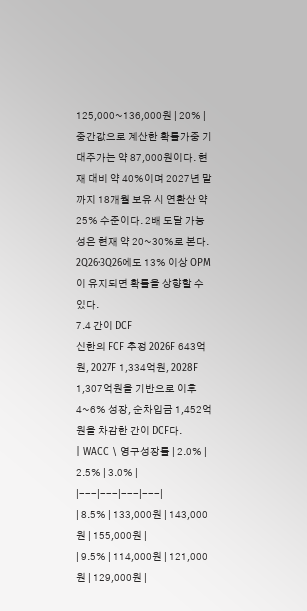125,000~136,000원 | 20% |
중간값으로 계산한 확률가중 기대주가는 약 87,000원이다. 현재 대비 약 40%이며 2027년 말까지 18개월 보유 시 연환산 약 25% 수준이다. 2배 도달 가능성은 현재 약 20~30%로 본다. 2Q26·3Q26에도 13% 이상 OPM이 유지되면 확률을 상향할 수 있다.
7.4 간이 DCF
신한의 FCF 추정 2026F 643억원, 2027F 1,334억원, 2028F 1,307억원을 기반으로 이후 4~6% 성장, 순차입금 1,452억원을 차감한 간이 DCF다.
| WACC \ 영구성장률 | 2.0% | 2.5% | 3.0% |
|---|---|---|---|
| 8.5% | 133,000원 | 143,000원 | 155,000원 |
| 9.5% | 114,000원 | 121,000원 | 129,000원 |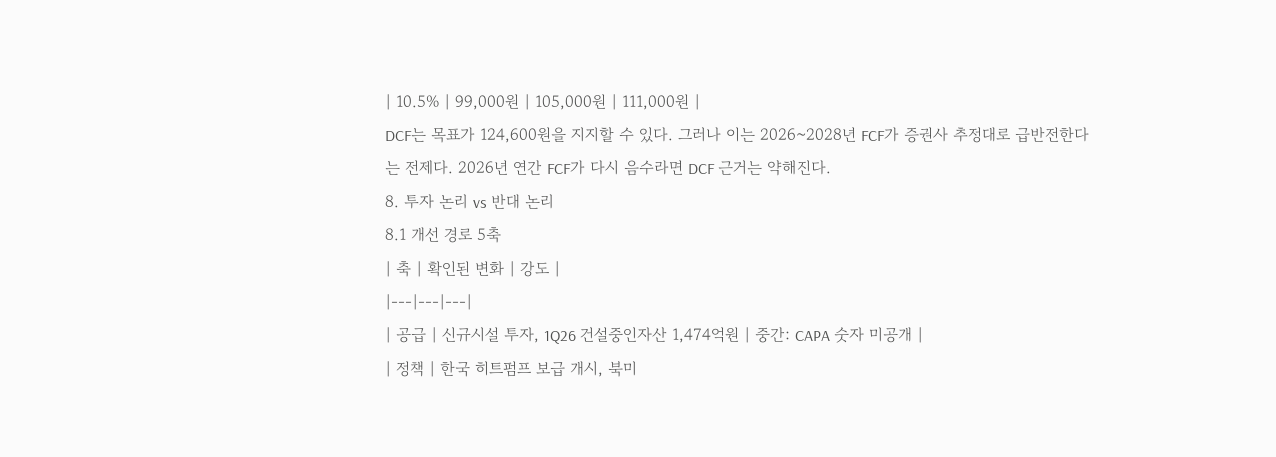| 10.5% | 99,000원 | 105,000원 | 111,000원 |
DCF는 목표가 124,600원을 지지할 수 있다. 그러나 이는 2026~2028년 FCF가 증권사 추정대로 급반전한다는 전제다. 2026년 연간 FCF가 다시 음수라면 DCF 근거는 약해진다.
8. 투자 논리 vs 반대 논리
8.1 개선 경로 5축
| 축 | 확인된 변화 | 강도 |
|---|---|---|
| 공급 | 신규시설 투자, 1Q26 건설중인자산 1,474억원 | 중간: CAPA 숫자 미공개 |
| 정책 | 한국 히트펌프 보급 개시, 북미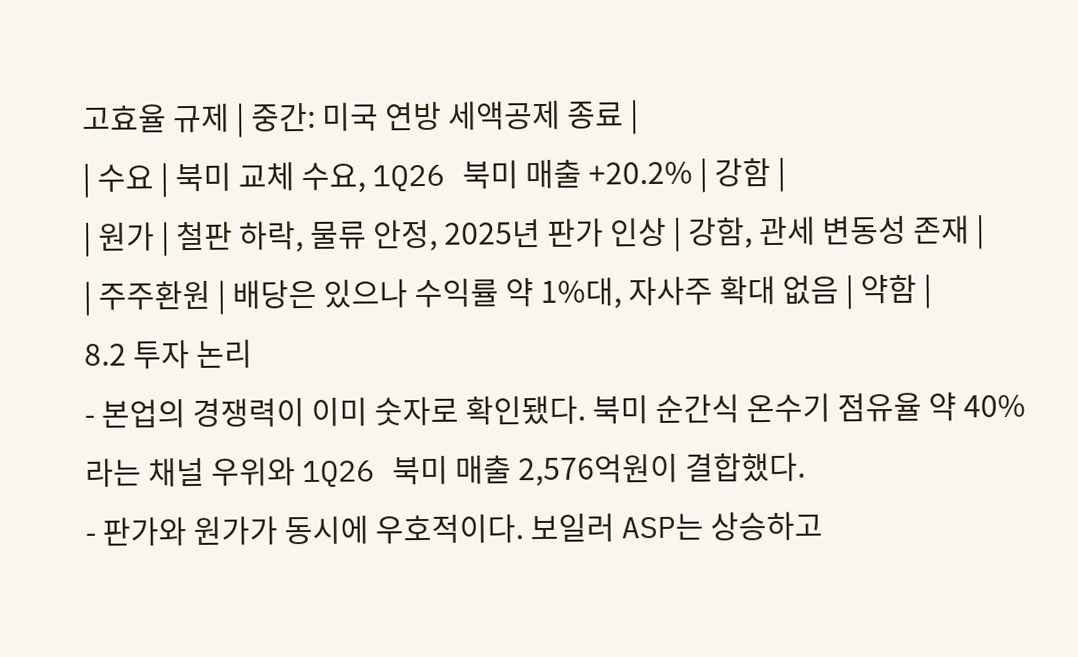고효율 규제 | 중간: 미국 연방 세액공제 종료 |
| 수요 | 북미 교체 수요, 1Q26 북미 매출 +20.2% | 강함 |
| 원가 | 철판 하락, 물류 안정, 2025년 판가 인상 | 강함, 관세 변동성 존재 |
| 주주환원 | 배당은 있으나 수익률 약 1%대, 자사주 확대 없음 | 약함 |
8.2 투자 논리
- 본업의 경쟁력이 이미 숫자로 확인됐다. 북미 순간식 온수기 점유율 약 40%라는 채널 우위와 1Q26 북미 매출 2,576억원이 결합했다.
- 판가와 원가가 동시에 우호적이다. 보일러 ASP는 상승하고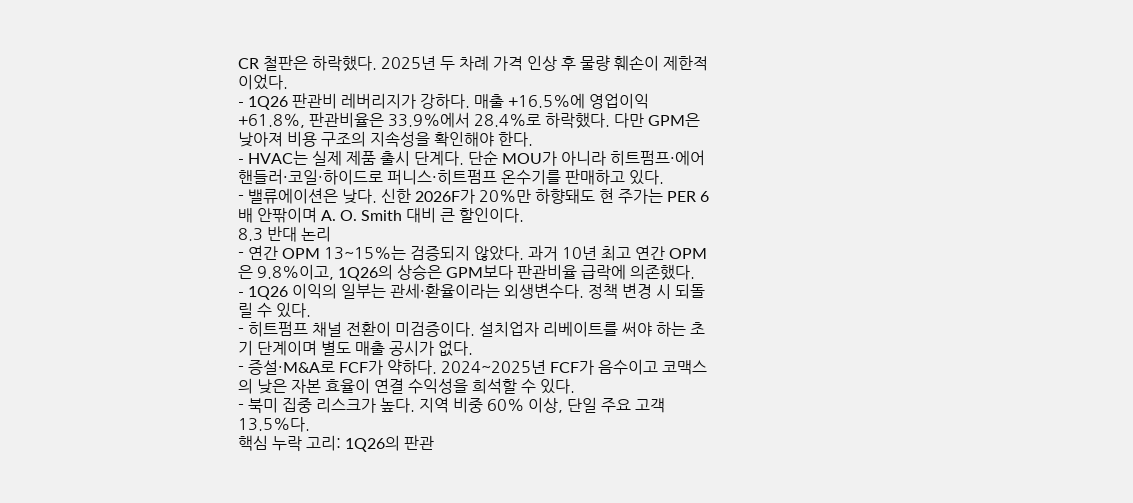CR 철판은 하락했다. 2025년 두 차례 가격 인상 후 물량 훼손이 제한적이었다.
- 1Q26 판관비 레버리지가 강하다. 매출 +16.5%에 영업이익 +61.8%, 판관비율은 33.9%에서 28.4%로 하락했다. 다만 GPM은 낮아져 비용 구조의 지속성을 확인해야 한다.
- HVAC는 실제 제품 출시 단계다. 단순 MOU가 아니라 히트펌프·에어핸들러·코일·하이드로 퍼니스·히트펌프 온수기를 판매하고 있다.
- 밸류에이션은 낮다. 신한 2026F가 20%만 하향돼도 현 주가는 PER 6배 안팎이며 A. O. Smith 대비 큰 할인이다.
8.3 반대 논리
- 연간 OPM 13~15%는 검증되지 않았다. 과거 10년 최고 연간 OPM은 9.8%이고, 1Q26의 상승은 GPM보다 판관비율 급락에 의존했다.
- 1Q26 이익의 일부는 관세·환율이라는 외생변수다. 정책 변경 시 되돌릴 수 있다.
- 히트펌프 채널 전환이 미검증이다. 설치업자 리베이트를 써야 하는 초기 단계이며 별도 매출 공시가 없다.
- 증설·M&A로 FCF가 약하다. 2024~2025년 FCF가 음수이고 코맥스의 낮은 자본 효율이 연결 수익성을 희석할 수 있다.
- 북미 집중 리스크가 높다. 지역 비중 60% 이상, 단일 주요 고객 13.5%다.
핵심 누락 고리: 1Q26의 판관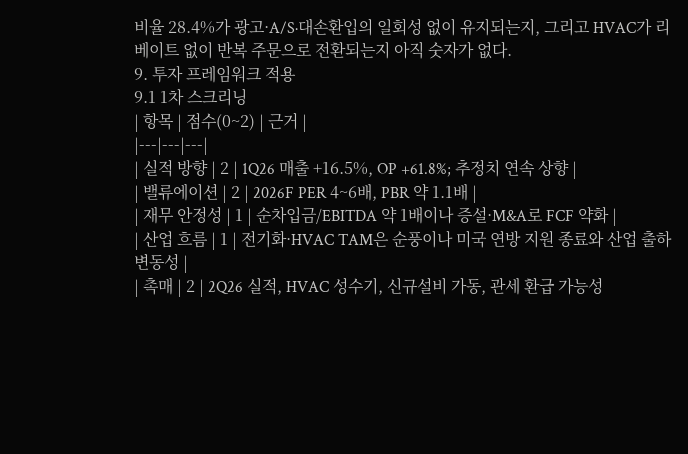비율 28.4%가 광고·A/S·대손환입의 일회성 없이 유지되는지, 그리고 HVAC가 리베이트 없이 반복 주문으로 전환되는지 아직 숫자가 없다.
9. 투자 프레임워크 적용
9.1 1차 스크리닝
| 항목 | 점수(0~2) | 근거 |
|---|---|---|
| 실적 방향 | 2 | 1Q26 매출 +16.5%, OP +61.8%; 추정치 연속 상향 |
| 밸류에이션 | 2 | 2026F PER 4~6배, PBR 약 1.1배 |
| 재무 안정성 | 1 | 순차입금/EBITDA 약 1배이나 증설·M&A로 FCF 약화 |
| 산업 흐름 | 1 | 전기화·HVAC TAM은 순풍이나 미국 연방 지원 종료와 산업 출하 변동성 |
| 촉매 | 2 | 2Q26 실적, HVAC 성수기, 신규설비 가동, 관세 환급 가능성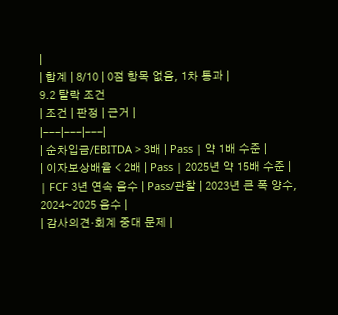|
| 합계 | 8/10 | 0점 항목 없음, 1차 통과 |
9.2 탈락 조건
| 조건 | 판정 | 근거 |
|---|---|---|
| 순차입금/EBITDA > 3배 | Pass | 약 1배 수준 |
| 이자보상배율 < 2배 | Pass | 2025년 약 15배 수준 |
| FCF 3년 연속 음수 | Pass/관찰 | 2023년 큰 폭 양수, 2024~2025 음수 |
| 감사의견·회계 중대 문제 |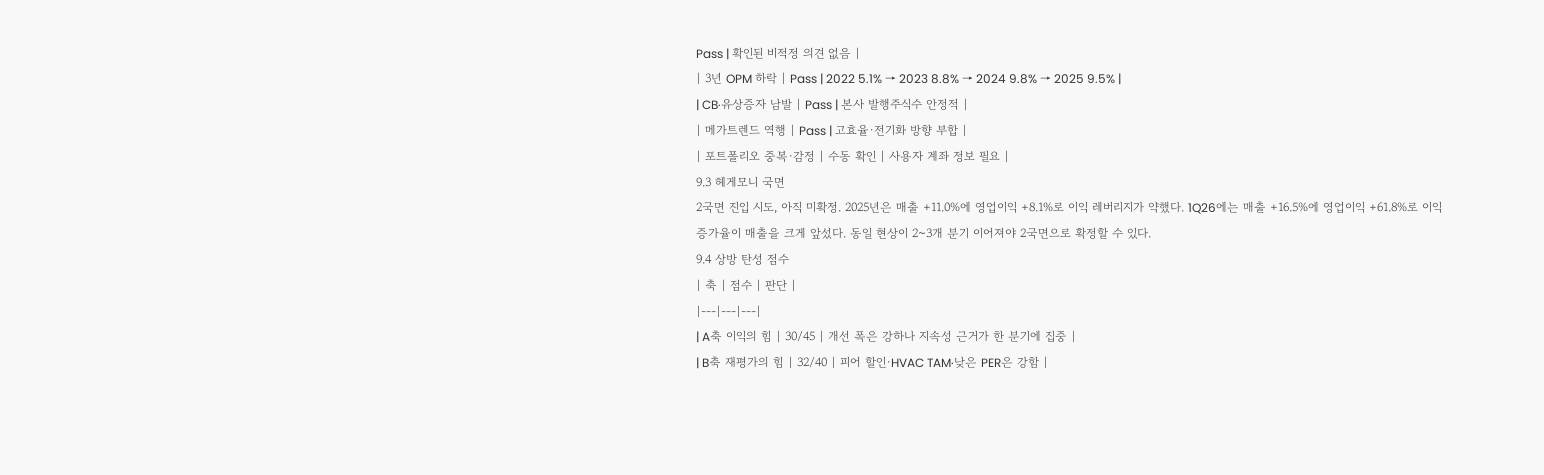Pass | 확인된 비적정 의견 없음 |
| 3년 OPM 하락 | Pass | 2022 5.1% → 2023 8.8% → 2024 9.8% → 2025 9.5% |
| CB·유상증자 남발 | Pass | 본사 발행주식수 안정적 |
| 메가트렌드 역행 | Pass | 고효율·전기화 방향 부합 |
| 포트폴리오 중복·감정 | 수동 확인 | 사용자 계좌 정보 필요 |
9.3 헤게모니 국면
2국면 진입 시도, 아직 미확정. 2025년은 매출 +11.0%에 영업이익 +8.1%로 이익 레버리지가 약했다. 1Q26에는 매출 +16.5%에 영업이익 +61.8%로 이익 증가율이 매출을 크게 앞섰다. 동일 현상이 2~3개 분기 이어져야 2국면으로 확정할 수 있다.
9.4 상방 탄성 점수
| 축 | 점수 | 판단 |
|---|---|---|
| A축 이익의 힘 | 30/45 | 개선 폭은 강하나 지속성 근거가 한 분기에 집중 |
| B축 재평가의 힘 | 32/40 | 피어 할인·HVAC TAM·낮은 PER은 강함 |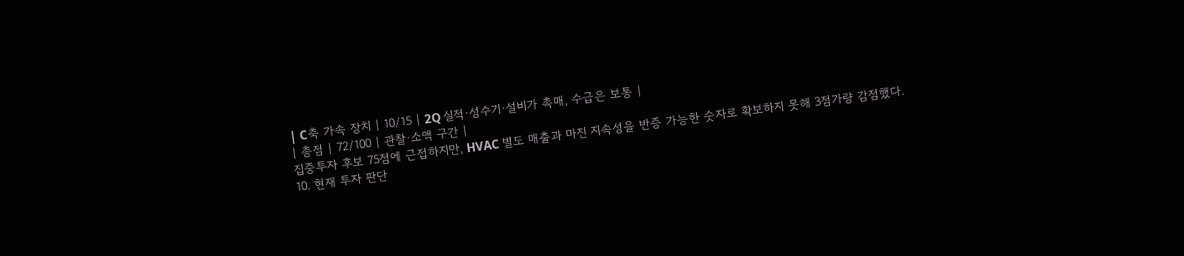| C축 가속 장치 | 10/15 | 2Q 실적·성수기·설비가 촉매, 수급은 보통 |
| 총점 | 72/100 | 관찰·소액 구간 |
집중투자 후보 75점에 근접하지만, HVAC 별도 매출과 마진 지속성을 반증 가능한 숫자로 확보하지 못해 3점가량 감점했다.
10. 현재 투자 판단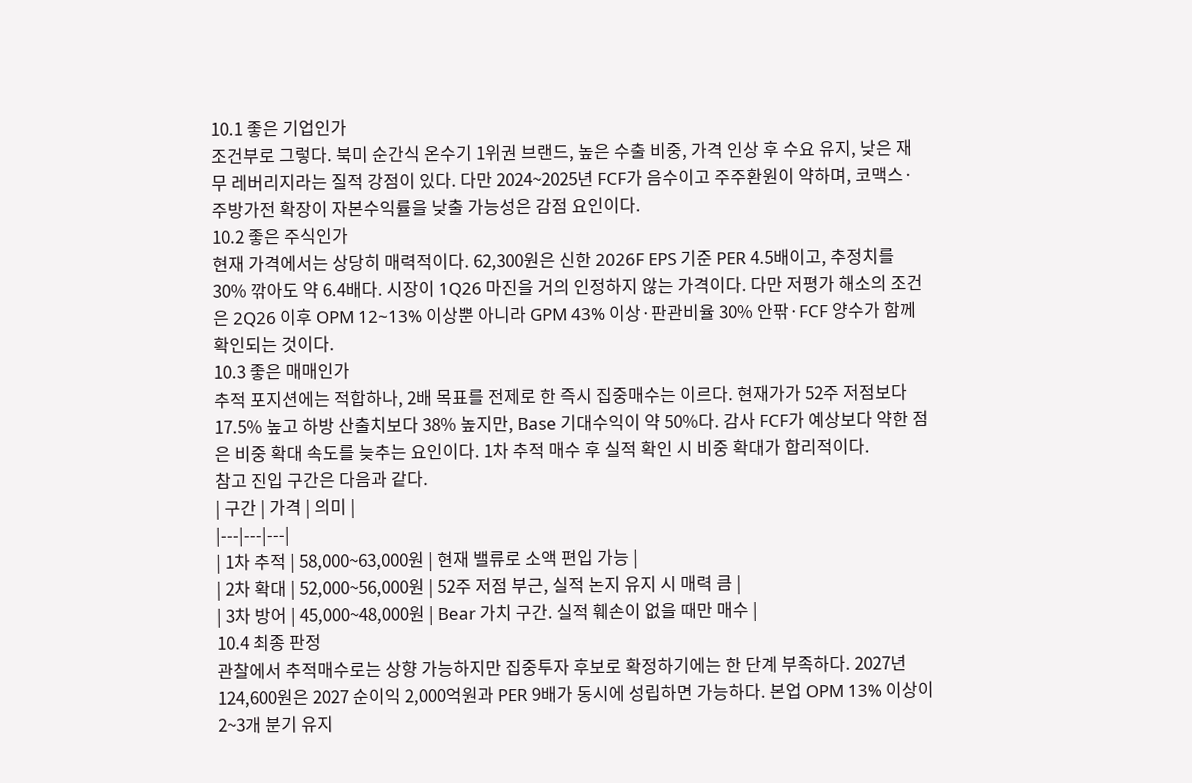10.1 좋은 기업인가
조건부로 그렇다. 북미 순간식 온수기 1위권 브랜드, 높은 수출 비중, 가격 인상 후 수요 유지, 낮은 재무 레버리지라는 질적 강점이 있다. 다만 2024~2025년 FCF가 음수이고 주주환원이 약하며, 코맥스·주방가전 확장이 자본수익률을 낮출 가능성은 감점 요인이다.
10.2 좋은 주식인가
현재 가격에서는 상당히 매력적이다. 62,300원은 신한 2026F EPS 기준 PER 4.5배이고, 추정치를 30% 깎아도 약 6.4배다. 시장이 1Q26 마진을 거의 인정하지 않는 가격이다. 다만 저평가 해소의 조건은 2Q26 이후 OPM 12~13% 이상뿐 아니라 GPM 43% 이상·판관비율 30% 안팎·FCF 양수가 함께 확인되는 것이다.
10.3 좋은 매매인가
추적 포지션에는 적합하나, 2배 목표를 전제로 한 즉시 집중매수는 이르다. 현재가가 52주 저점보다 17.5% 높고 하방 산출치보다 38% 높지만, Base 기대수익이 약 50%다. 감사 FCF가 예상보다 약한 점은 비중 확대 속도를 늦추는 요인이다. 1차 추적 매수 후 실적 확인 시 비중 확대가 합리적이다.
참고 진입 구간은 다음과 같다.
| 구간 | 가격 | 의미 |
|---|---|---|
| 1차 추적 | 58,000~63,000원 | 현재 밸류로 소액 편입 가능 |
| 2차 확대 | 52,000~56,000원 | 52주 저점 부근, 실적 논지 유지 시 매력 큼 |
| 3차 방어 | 45,000~48,000원 | Bear 가치 구간. 실적 훼손이 없을 때만 매수 |
10.4 최종 판정
관찰에서 추적매수로는 상향 가능하지만 집중투자 후보로 확정하기에는 한 단계 부족하다. 2027년 124,600원은 2027 순이익 2,000억원과 PER 9배가 동시에 성립하면 가능하다. 본업 OPM 13% 이상이 2~3개 분기 유지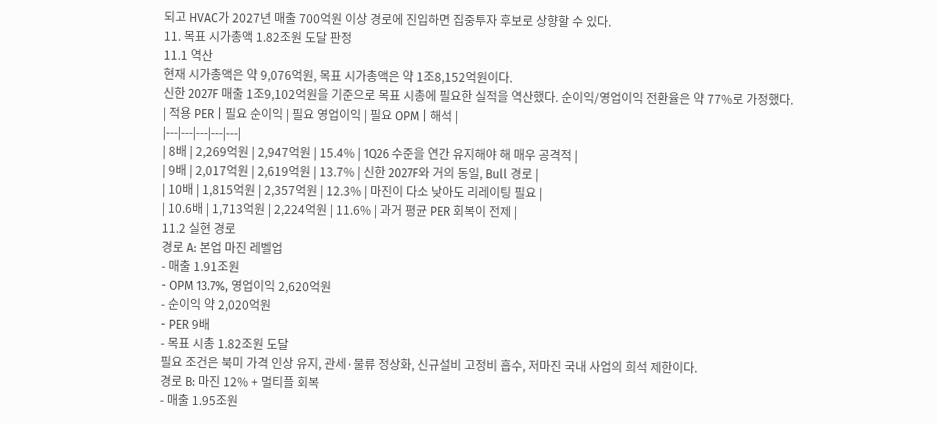되고 HVAC가 2027년 매출 700억원 이상 경로에 진입하면 집중투자 후보로 상향할 수 있다.
11. 목표 시가총액 1.82조원 도달 판정
11.1 역산
현재 시가총액은 약 9,076억원, 목표 시가총액은 약 1조8,152억원이다.
신한 2027F 매출 1조9,102억원을 기준으로 목표 시총에 필요한 실적을 역산했다. 순이익/영업이익 전환율은 약 77%로 가정했다.
| 적용 PER | 필요 순이익 | 필요 영업이익 | 필요 OPM | 해석 |
|---|---|---|---|---|
| 8배 | 2,269억원 | 2,947억원 | 15.4% | 1Q26 수준을 연간 유지해야 해 매우 공격적 |
| 9배 | 2,017억원 | 2,619억원 | 13.7% | 신한 2027F와 거의 동일, Bull 경로 |
| 10배 | 1,815억원 | 2,357억원 | 12.3% | 마진이 다소 낮아도 리레이팅 필요 |
| 10.6배 | 1,713억원 | 2,224억원 | 11.6% | 과거 평균 PER 회복이 전제 |
11.2 실현 경로
경로 A: 본업 마진 레벨업
- 매출 1.91조원
- OPM 13.7%, 영업이익 2,620억원
- 순이익 약 2,020억원
- PER 9배
- 목표 시총 1.82조원 도달
필요 조건은 북미 가격 인상 유지, 관세·물류 정상화, 신규설비 고정비 흡수, 저마진 국내 사업의 희석 제한이다.
경로 B: 마진 12% + 멀티플 회복
- 매출 1.95조원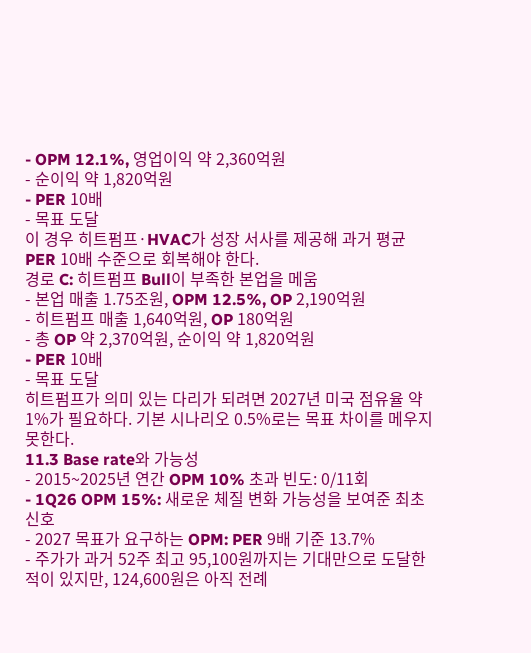- OPM 12.1%, 영업이익 약 2,360억원
- 순이익 약 1,820억원
- PER 10배
- 목표 도달
이 경우 히트펌프·HVAC가 성장 서사를 제공해 과거 평균 PER 10배 수준으로 회복해야 한다.
경로 C: 히트펌프 Bull이 부족한 본업을 메움
- 본업 매출 1.75조원, OPM 12.5%, OP 2,190억원
- 히트펌프 매출 1,640억원, OP 180억원
- 총 OP 약 2,370억원, 순이익 약 1,820억원
- PER 10배
- 목표 도달
히트펌프가 의미 있는 다리가 되려면 2027년 미국 점유율 약 1%가 필요하다. 기본 시나리오 0.5%로는 목표 차이를 메우지 못한다.
11.3 Base rate와 가능성
- 2015~2025년 연간 OPM 10% 초과 빈도: 0/11회
- 1Q26 OPM 15%: 새로운 체질 변화 가능성을 보여준 최초 신호
- 2027 목표가 요구하는 OPM: PER 9배 기준 13.7%
- 주가가 과거 52주 최고 95,100원까지는 기대만으로 도달한 적이 있지만, 124,600원은 아직 전례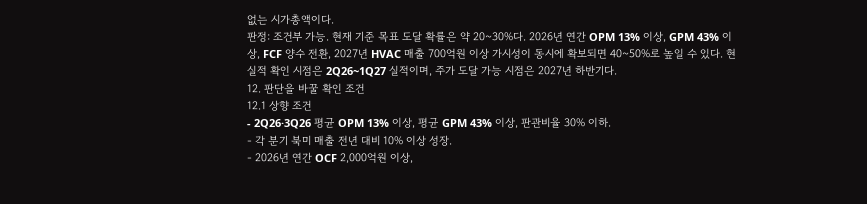없는 시가총액이다.
판정: 조건부 가능. 현재 기준 목표 도달 확률은 약 20~30%다. 2026년 연간 OPM 13% 이상, GPM 43% 이상, FCF 양수 전환, 2027년 HVAC 매출 700억원 이상 가시성이 동시에 확보되면 40~50%로 높일 수 있다. 현실적 확인 시점은 2Q26~1Q27 실적이며, 주가 도달 가능 시점은 2027년 하반기다.
12. 판단을 바꿀 확인 조건
12.1 상향 조건
- 2Q26·3Q26 평균 OPM 13% 이상, 평균 GPM 43% 이상, 판관비율 30% 이하.
- 각 분기 북미 매출 전년 대비 10% 이상 성장.
- 2026년 연간 OCF 2,000억원 이상,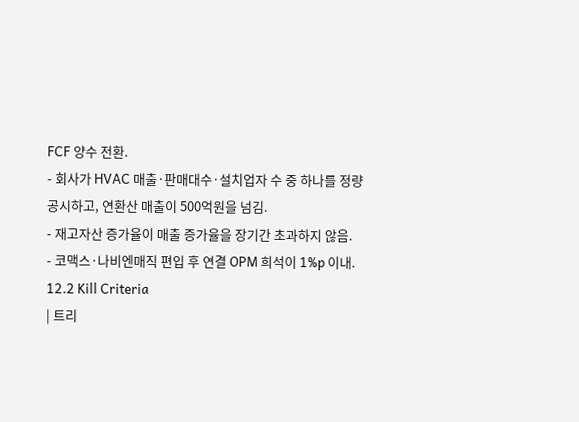FCF 양수 전환.
- 회사가 HVAC 매출·판매대수·설치업자 수 중 하나를 정량 공시하고, 연환산 매출이 500억원을 넘김.
- 재고자산 증가율이 매출 증가율을 장기간 초과하지 않음.
- 코맥스·나비엔매직 편입 후 연결 OPM 희석이 1%p 이내.
12.2 Kill Criteria
| 트리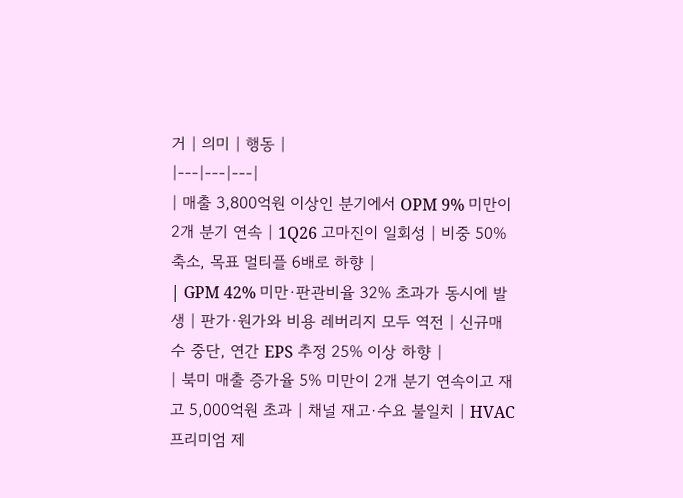거 | 의미 | 행동 |
|---|---|---|
| 매출 3,800억원 이상인 분기에서 OPM 9% 미만이 2개 분기 연속 | 1Q26 고마진이 일회성 | 비중 50% 축소, 목표 멀티플 6배로 하향 |
| GPM 42% 미만·판관비율 32% 초과가 동시에 발생 | 판가·원가와 비용 레버리지 모두 역전 | 신규매수 중단, 연간 EPS 추정 25% 이상 하향 |
| 북미 매출 증가율 5% 미만이 2개 분기 연속이고 재고 5,000억원 초과 | 채널 재고·수요 불일치 | HVAC 프리미엄 제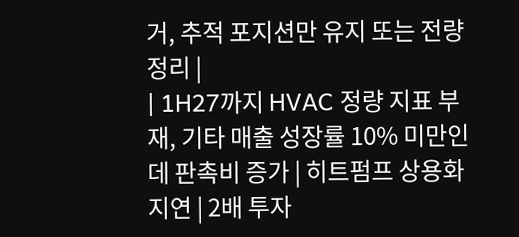거, 추적 포지션만 유지 또는 전량 정리 |
| 1H27까지 HVAC 정량 지표 부재, 기타 매출 성장률 10% 미만인데 판촉비 증가 | 히트펌프 상용화 지연 | 2배 투자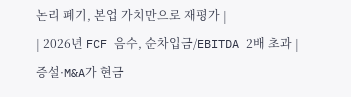논리 폐기, 본업 가치만으로 재평가 |
| 2026년 FCF 음수, 순차입금/EBITDA 2배 초과 | 증설·M&A가 현금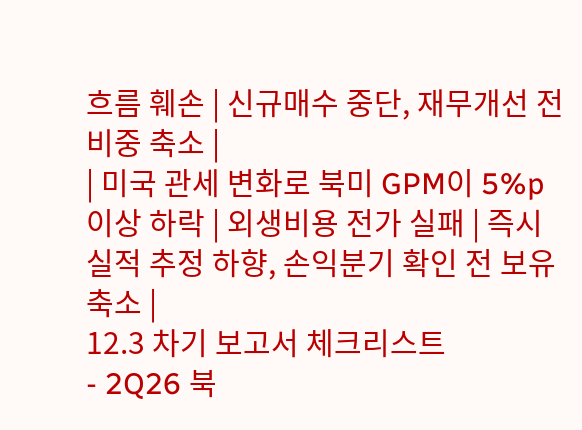흐름 훼손 | 신규매수 중단, 재무개선 전 비중 축소 |
| 미국 관세 변화로 북미 GPM이 5%p 이상 하락 | 외생비용 전가 실패 | 즉시 실적 추정 하향, 손익분기 확인 전 보유 축소 |
12.3 차기 보고서 체크리스트
- 2Q26 북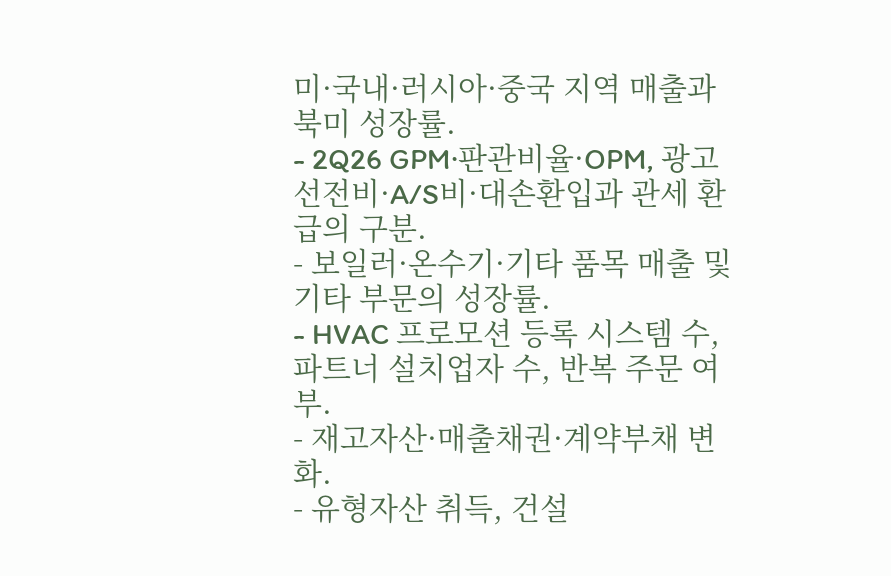미·국내·러시아·중국 지역 매출과 북미 성장률.
- 2Q26 GPM·판관비율·OPM, 광고선전비·A/S비·대손환입과 관세 환급의 구분.
- 보일러·온수기·기타 품목 매출 및 기타 부문의 성장률.
- HVAC 프로모션 등록 시스템 수, 파트너 설치업자 수, 반복 주문 여부.
- 재고자산·매출채권·계약부채 변화.
- 유형자산 취득, 건설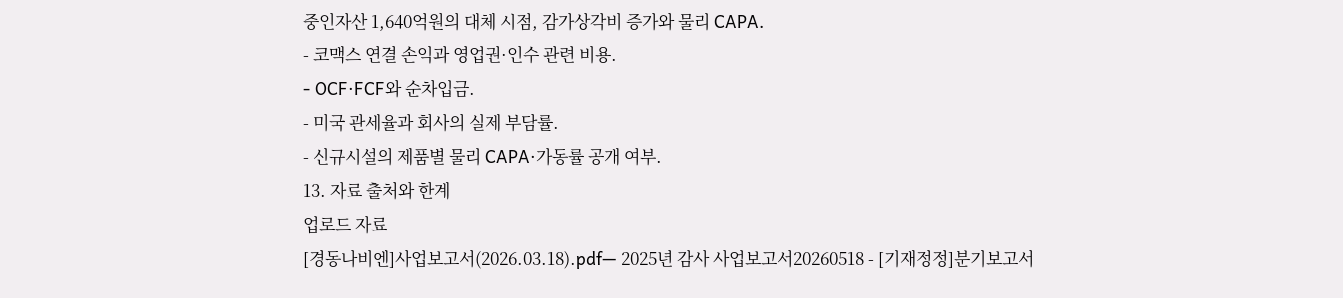중인자산 1,640억원의 대체 시점, 감가상각비 증가와 물리 CAPA.
- 코맥스 연결 손익과 영업권·인수 관련 비용.
- OCF·FCF와 순차입금.
- 미국 관세율과 회사의 실제 부담률.
- 신규시설의 제품별 물리 CAPA·가동률 공개 여부.
13. 자료 출처와 한계
업로드 자료
[경동나비엔]사업보고서(2026.03.18).pdf— 2025년 감사 사업보고서20260518 - [기재정정]분기보고서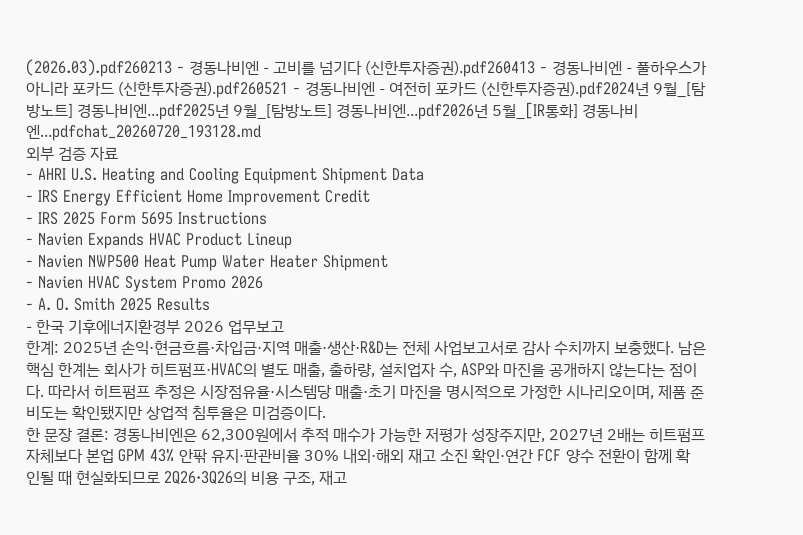(2026.03).pdf260213 - 경동나비엔 - 고비를 넘기다 (신한투자증권).pdf260413 - 경동나비엔 - 풀하우스가 아니라 포카드 (신한투자증권).pdf260521 - 경동나비엔 - 여전히 포카드 (신한투자증권).pdf2024년 9월_[탐방노트] 경동나비엔...pdf2025년 9월_[탐방노트] 경동나비엔...pdf2026년 5월_[IR통화] 경동나비엔...pdfchat_20260720_193128.md
외부 검증 자료
- AHRI U.S. Heating and Cooling Equipment Shipment Data
- IRS Energy Efficient Home Improvement Credit
- IRS 2025 Form 5695 Instructions
- Navien Expands HVAC Product Lineup
- Navien NWP500 Heat Pump Water Heater Shipment
- Navien HVAC System Promo 2026
- A. O. Smith 2025 Results
- 한국 기후에너지환경부 2026 업무보고
한계: 2025년 손익·현금흐름·차입금·지역 매출·생산·R&D는 전체 사업보고서로 감사 수치까지 보충했다. 남은 핵심 한계는 회사가 히트펌프·HVAC의 별도 매출, 출하량, 설치업자 수, ASP와 마진을 공개하지 않는다는 점이다. 따라서 히트펌프 추정은 시장점유율·시스템당 매출·초기 마진을 명시적으로 가정한 시나리오이며, 제품 준비도는 확인됐지만 상업적 침투율은 미검증이다.
한 문장 결론: 경동나비엔은 62,300원에서 추적 매수가 가능한 저평가 성장주지만, 2027년 2배는 히트펌프 자체보다 본업 GPM 43% 안팎 유지·판관비율 30% 내외·해외 재고 소진 확인·연간 FCF 양수 전환이 함께 확인될 때 현실화되므로 2Q26·3Q26의 비용 구조, 재고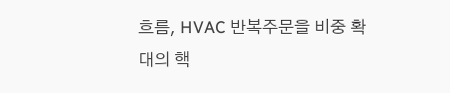흐름, HVAC 반복주문을 비중 확대의 핵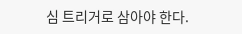심 트리거로 삼아야 한다.